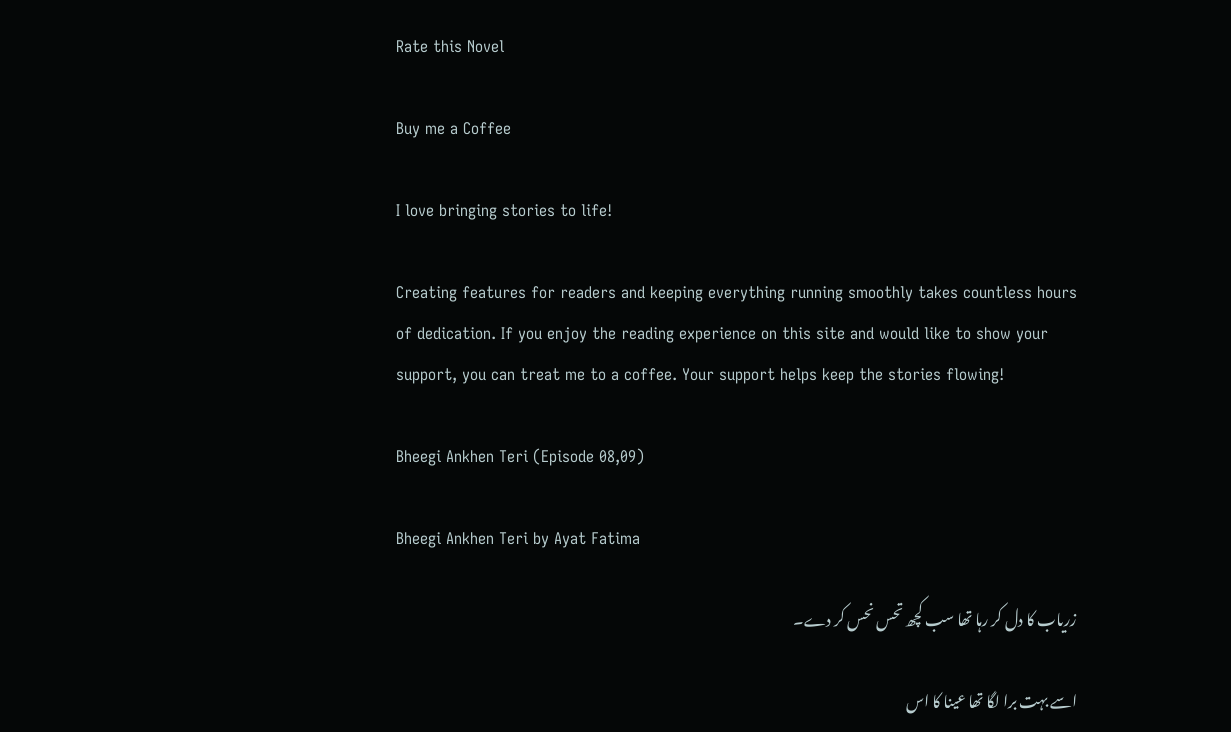Rate this Novel

Buy me a Coffee

I love bringing stories to life!

Creating features for readers and keeping everything running smoothly takes countless hours of dedication. If you enjoy the reading experience on this site and would like to show your support, you can treat me to a coffee. Your support helps keep the stories flowing!

Bheegi Ankhen Teri (Episode 08,09)

Bheegi Ankhen Teri by Ayat Fatima

زریاب کا دل کر رہا تھا سب کچھ تحس نحس کر دے۔

اسے بہت برا لگا تھا عینا کا اس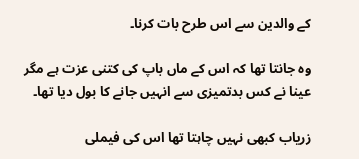کے والدین سے اس طرح بات کرنا۔

وہ جانتا تھا کہ اس کے ماں باپ کی کتنی عزت ہے مگر عینا نے کس بدتمیزی سے انہیں جانے کا بول دیا تھا۔

زریاب کبھی نہیں چاہتا تھا اس کی فیملی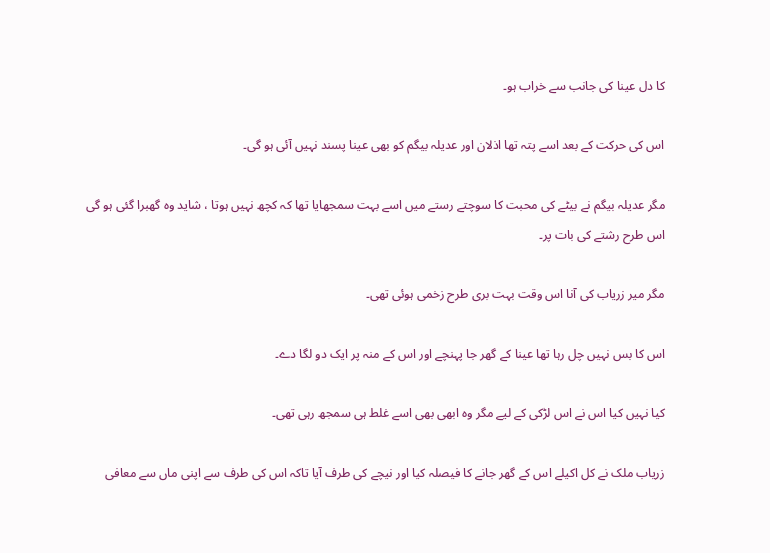کا دل عینا کی جانب سے خراب ہو۔

اس کی حرکت کے بعد اسے پتہ تھا اذلان اور عدیلہ بیگم کو بھی عینا پسند نہیں آئی ہو گی۔

مگر عدیلہ بیگم نے بیٹے کی محبت کا سوچتے رستے میں اسے بہت سمجھایا تھا کہ کچھ نہیں ہوتا ، شاید وہ گھبرا گئی ہو گی اس طرح رشتے کی بات پر۔

مگر میر زریاب کی آنا اس وقت بہت بری طرح زخمی ہوئی تھی۔

اس کا بس نہیں چل رہا تھا عینا کے گھر جا پہنچے اور اس کے منہ پر ایک دو لگا دے۔

کیا نہیں کیا اس نے اس لڑکی کے لیے مگر وہ ابھی بھی اسے غلط ہی سمجھ رہی تھی۔

زریاب ملک نے کل اکیلے اس کے گھر جانے کا فیصلہ کیا اور نیچے کی طرف آیا تاکہ اس کی طرف سے اپنی ماں سے معافی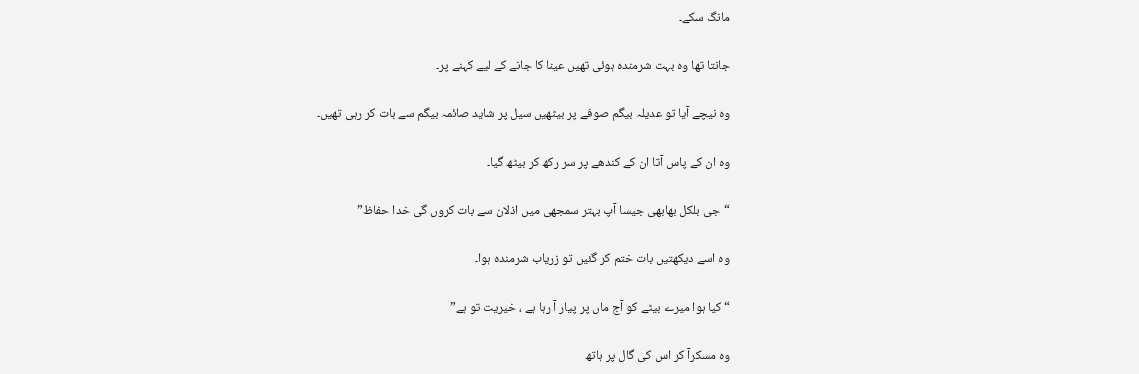مانگ سکے۔

جانتا تھا وہ بہت شرمندہ ہوئی تھیں عینا کا جانے کے لیے کہنے پر۔

وہ نیچے آیا تو عدیلہ بیگم صوفے پر بیٹھیں سیل پر شاید صائمہ بیگم سے بات کر رہی تھیں۔

وہ ان کے پاس آتا ان کے کندھے پر سر رکھ کر بیٹھ گیا۔

“جی بلکل بھابھی جیسا آپ بہتر سمجھی میں اذلان سے بات کروں گی خدا حفاظ”

وہ اسے دیکھتیں بات ختم کر گئیں تو زریاب شرمندہ ہوا۔

“کیا ہوا میرے بیٹے کو آج ماں پر پیار آ رہا ہے ، خیریت تو ہے”

وہ مسکرآ کر اس کی گال پر ہاتھ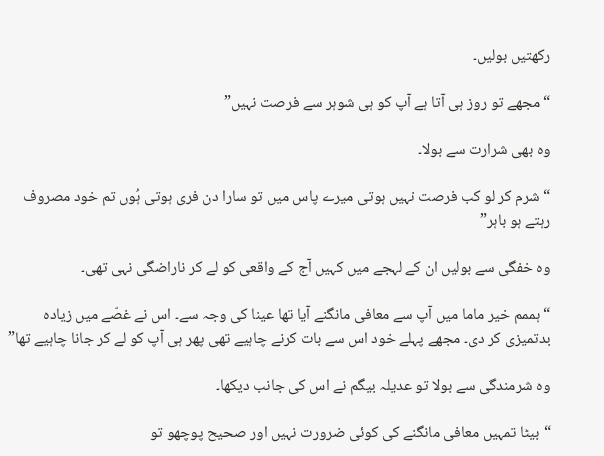رکھتیں بولیں۔

“مجھے تو روز ہی آتا ہے آپ کو ہی شوہر سے فرصت نہیں”

وہ بھی شرارت سے بولا۔

“شرم کر لو کب فرصت نہیں ہوتی میرے پاس میں تو سارا دن فری ہوتی ہُوں تم خود مصروف رہتے ہو باہر”

وہ خفگی سے بولیں ان کے لہجے میں کہیں آج کے واقعی کو لے کر ناراضگی نہی تھی۔

“ہممم خیر ماما میں آپ سے معافی مانگنے آیا تھا عینا کی وجہ سے۔ اس نے غصّے میں زیادہ بدتمیزی کر دی۔ مجھے پہلے خود اس سے بات کرنے چاہیے تھی پھر ہی آپ کو لے کر جانا چاہیے تھا”

وہ شرمندگی سے بولا تو عدیلہ بیگم نے اس کی جانب دیکھا۔

“بیٹا تمہیں معافی مانگنے کی کوئی ضرورت نہیں اور صحیح پوچھو تو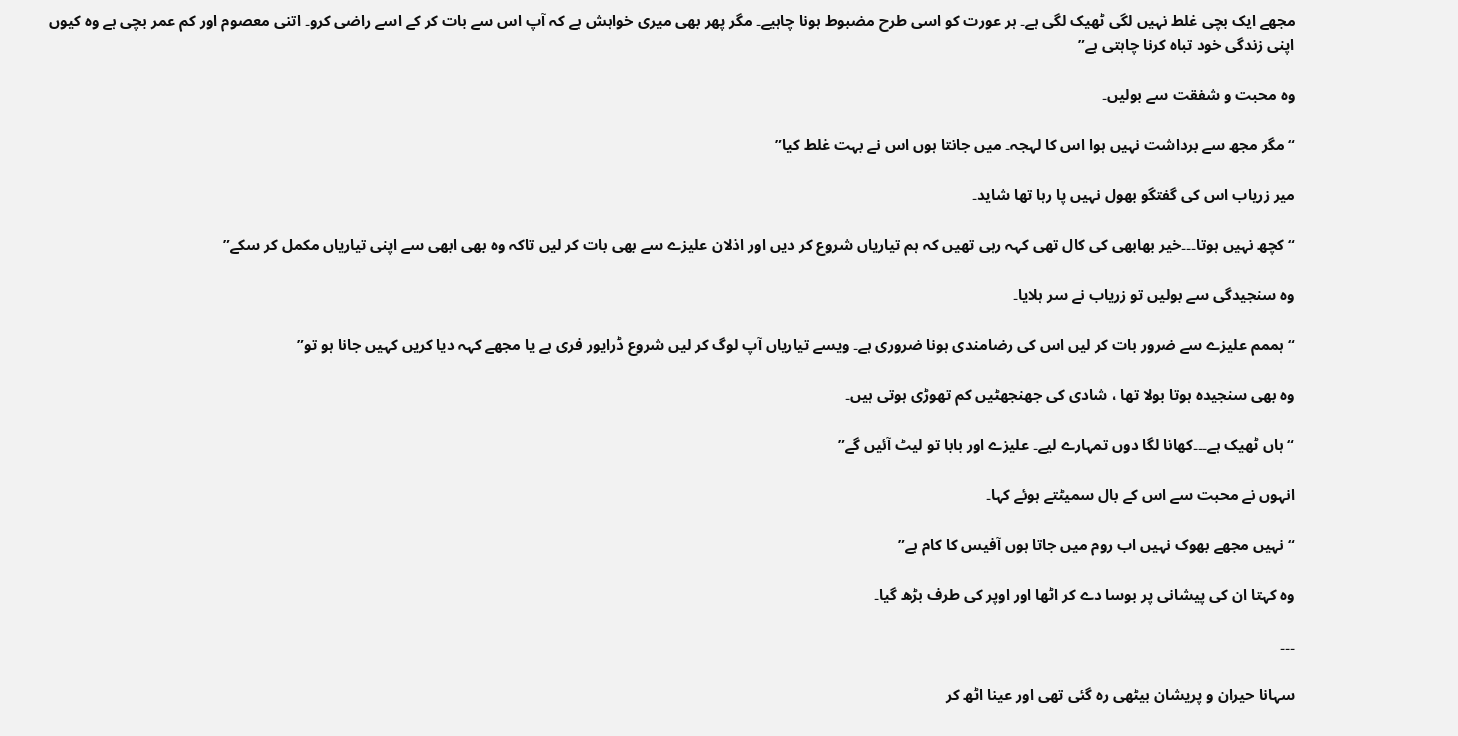مجھے ایک بچی غلط نہیں لگی ٹھیک لگی ہے۔ ہر عورت کو اسی طرح مضبوط ہونا چاہیے۔ مگر پھر بھی میری خواہش ہے کہ آپ اس سے بات کر کے اسے راضی کرو۔ اتنی معصوم اور کم عمر بچی ہے وہ کیوں اپنی زندگی خود تباہ کرنا چاہتی ہے”

وہ محبت و شفقت سے بولیں۔

“مگر مجھ سے برداشت نہیں ہوا اس کا لہجہ۔ میں جانتا ہوں اس نے بہت غلط کیا”

میر زریاب اس کی گفتگو بھول نہیں پا رہا تھا شاید۔

“کچھ نہیں ہوتا۔۔۔خیر بھابھی کی کال تھی کہہ رہی تھیں کہ ہم تیاریاں شروع کر دیں اور اذلان علیزے سے بھی بات کر لیں تاکہ وہ بھی ابھی سے اپنی تیاریاں مکمل کر سکے”

وہ سنجیدگی سے بولیں تو زریاب نے سر ہلایا۔

“ہممم علیزے سے ضرور بات کر لیں اس کی رضامندی ہونا ضروری ہے۔ ویسے تیاریاں آپ لوگ کر لیں شروع ڈرایور فری ہے یا مجھے کہہ دیا کریں کہیں جانا ہو تو”

وہ بھی سنجیدہ ہوتا بولا تھا ، شادی کی جھنجھٹیں کم تھوڑی ہوتی ہیں۔

“ہاں ٹھیک ہے۔۔۔کھانا لگا دوں تمہارے لیے۔ علیزے اور بابا تو لیٹ آئیں گے”

انہوں نے محبت سے اس کے بال سمیٹتے ہوئے کہا۔

“نہیں مجھے بھوک نہیں اب روم میں جاتا ہوں آفیس کا کام ہے”

وہ کہتا ان کی پیشانی پر بوسا دے کر اٹھا اور اوپر کی طرف بڑھ گیا۔

۔۔۔

سہانا حیران و پریشان بیٹھی رہ گئی تھی اور عینا اٹھ کر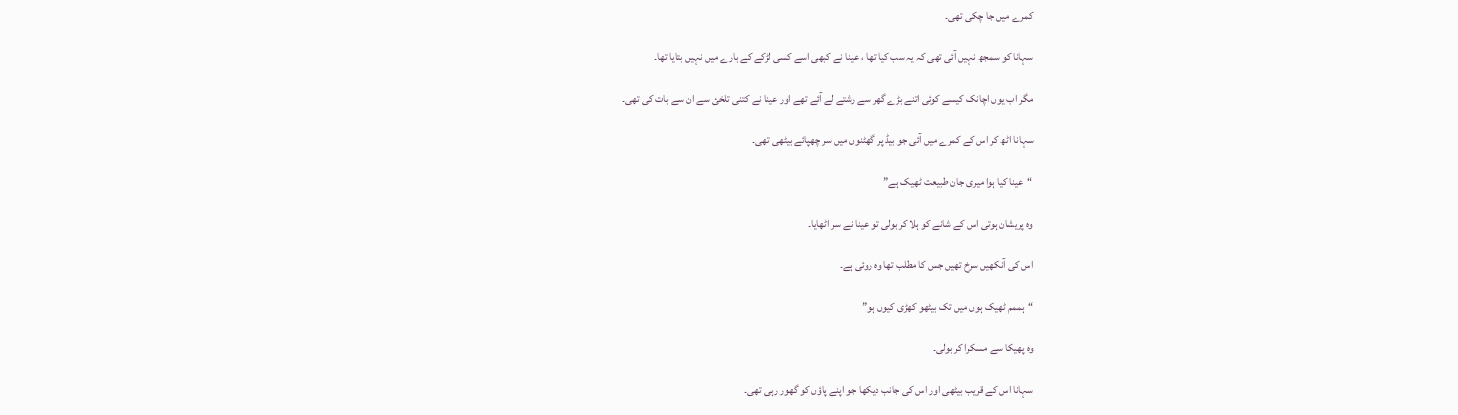کمرے میں جا چکی تھی۔

سہانا کو سمجھ نہیں آئی تھی کہ یہ سب کیا تھا ، عینا نے کبھی اسے کسی لڑکے کے بارے میں نہیں بتایا تھا۔

مگر اب یوں اچانک کیسے کوئی اتنے بڑے گھر سے رشتے لے آئے تھے اور عینا نے کتنی تلخئ سے ان سے بات کی تھی۔

سہانا اٹھ کر اس کے کمرے میں آئی جو بیڈ پر گھٹنوں میں سر چھپائے بیٹھی تھی۔

“عینا کیا ہوا میری جان طبیعت ٹھیک ہے”

وہ پریشان ہوتی اس کے شانے کو ہلا کر بولی تو عینا نے سر اٹھایا۔

اس کی آنکھیں سرخ تھیں جس کا مطلب تھا وہ روئی ہے۔

“ہممم ٹھیک ہوں میں تک بیٹھو کھڑی کیوں ہو”

وہ پھیکا سے مسکرا کر بولی۔

سہانا اس کے قریب بیٹھی اور اس کی جانب دیکھا جو اپنے پاؤں کو گھور رہی تھی۔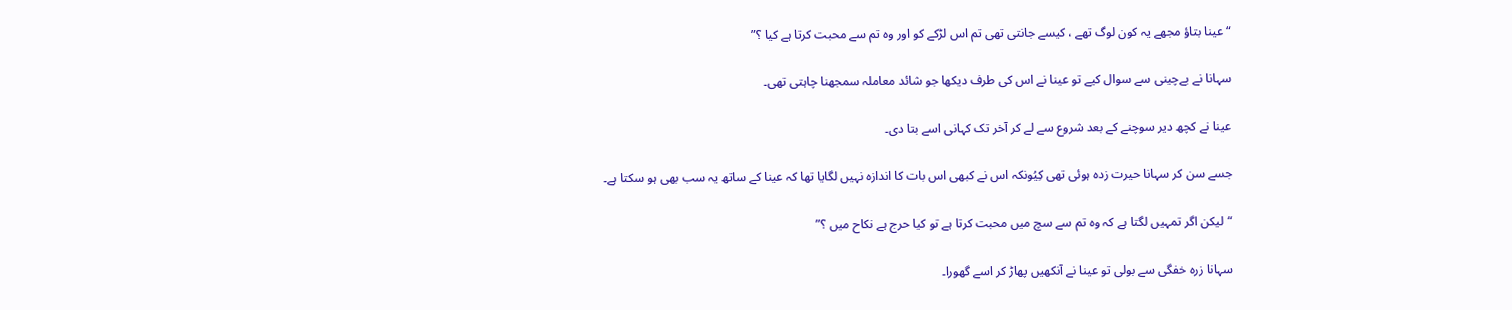“عینا بتاؤ مجھے یہ کون لوگ تھے ، کیسے جانتی تھی تم اس لڑکے کو اور وہ تم سے محبت کرتا ہے کیا ؟”

سہانا نے بےچینی سے سوال کیے تو عینا نے اس کی طرف دیکھا جو شائد معاملہ سمجھنا چاہتی تھی۔

عینا نے کچھ دیر سوچنے کے بعد شروع سے لے کر آخر تک کہانی اسے بتا دی۔

جسے سن کر سہانا حیرت زدہ ہوئی تھی کِیُونکہ اس نے کبھی اس بات کا اندازہ نہیں لگایا تھا کہ عینا کے ساتھ یہ سب بھی ہو سکتا ہے۔

“لیکن اگر تمہیں لگتا ہے کہ وہ تم سے سچ میں محبت کرتا ہے تو کیا حرج ہے نکاح میں ؟”

سہانا زرہ خفگی سے بولی تو عینا نے آنکھیں پھاڑ کر اسے گھورا۔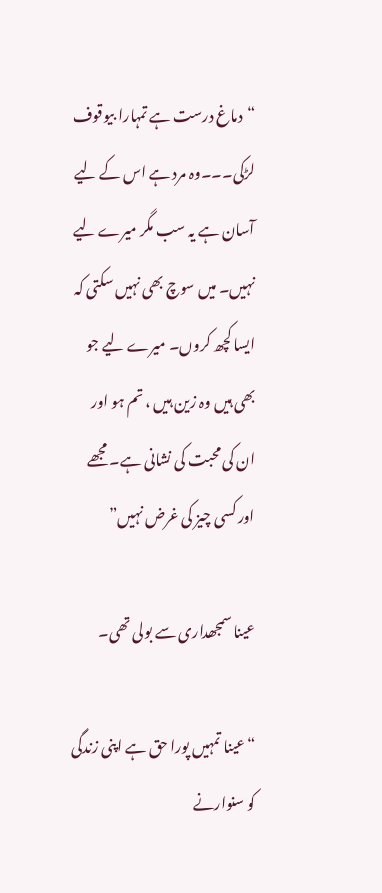“دماغ درست ہے تمہارا بیوقوف لڑکی۔۔۔وہ مرد ہے اس کے لیے آسان ہے یہ سب مگر میرے لیے نہیں۔ میں سوچ بھی نہیں سکتی کہ ایسا کچھ کروں۔ میرے لیے جو بھی ہیں وہ زین ہیں ، تم ہو اور ان کی محبت کی نشانی ہے۔ مجھے اور کسی چیز کی غرض نہیں”

عینا سمجھداری سے بولی تھی۔

“عینا تمہیں پورا حق ہے اپنی زندگی کو سنوارنے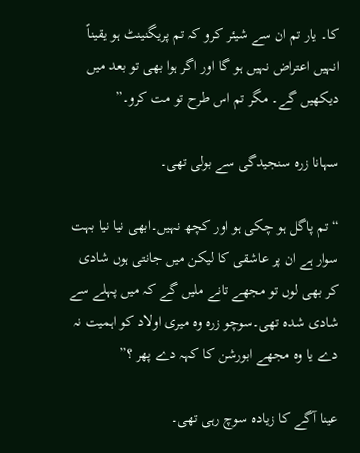کا۔ یار تم ان سے شیئر کرو کہ تم پریگنینٹ ہو یقیناً انہیں اعتراض نہیں ہو گا اور اگر ہوا بھی تو بعد میں دیکھیں گے۔ مگر تم اس طرح تو مت کرو۔”

سہانا زرہ سنجیدگی سے بولی تھی۔

“تم پاگل ہو چکی ہو اور کچھ نہیں۔ابھی نیا نیا بہت سوار ہے ان پر عاشقی کا لیکن میں جانتی ہوں شادی کر بھی لوں تو مجھے تانے ملیں گے کہ میں پہلے سے شادی شدہ تھی۔سوچو زرہ وہ میری اولاد کو اہمیت نہ دے یا وہ مجھے ابورشن کا کہہ دے پھر ؟”

عینا آگے کا زیادہ سوچ رہی تھی۔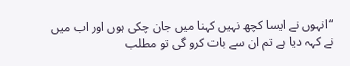“انہوں نے ایسا کچھ نہیں کہنا میں جان چکی ہوں اور اب میں نے کہہ دیا ہے تم ان سے بات کرو گی تو مطلب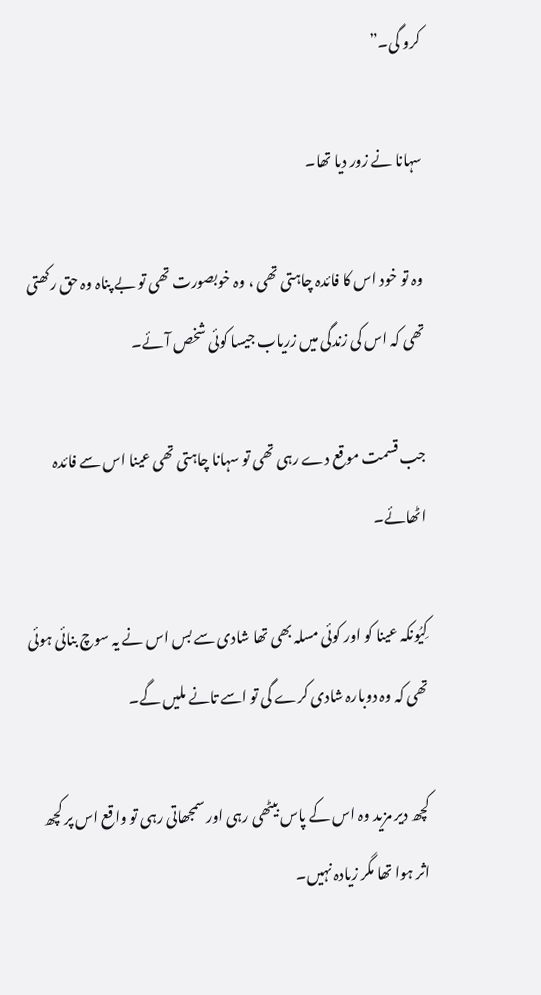کرو گی۔”

سہانا نے زور دیا تھا۔

وہ تو خود اس کا فائدہ چاہتی تھی ، وہ خوبصورت تھی تو بے پناہ وہ حق رکھتی تھی کہ اس کی زندگی میں زریاب جیسا کوئی شخص آئے۔

جب قسمت موقع دے رہی تھی تو سہانا چاہتی تھی عینا اس سے فائدہ اٹھائے۔

کِیُونکہ عینا کو اور کوئی مسلہ بھی تھا شادی سے بس اس نے یہ سوچ بنائی ہوئی تھی کہ وہ دوبارہ شادی کرے گی تو اسے تانے ملیں گے۔

کچھ دیر مزید وہ اس کے پاس بیٹھی رہی اور سمجھاتی رہی تو واقع اس پر کچھ اثر ہوا تھا مگر زیادہ نہیں۔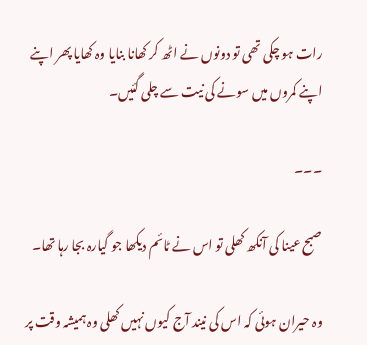رات ہو چکی تھی تو دونوں نے اٹھ کر کھانا بنایا وہ کھایا پھر اپنے اپنے کمروں میں سونے کی نیت سے چلی گئیں۔

۔۔۔

صبح عینا کی آنکھ کھلی تو اس نے ٹائم دیکھا جو گیارہ بجا رہا تھا۔

وہ حیران ہوئی کہ اس کی نیند آج کیوں نہیں کھلی وہ ہمیشہ وقت پر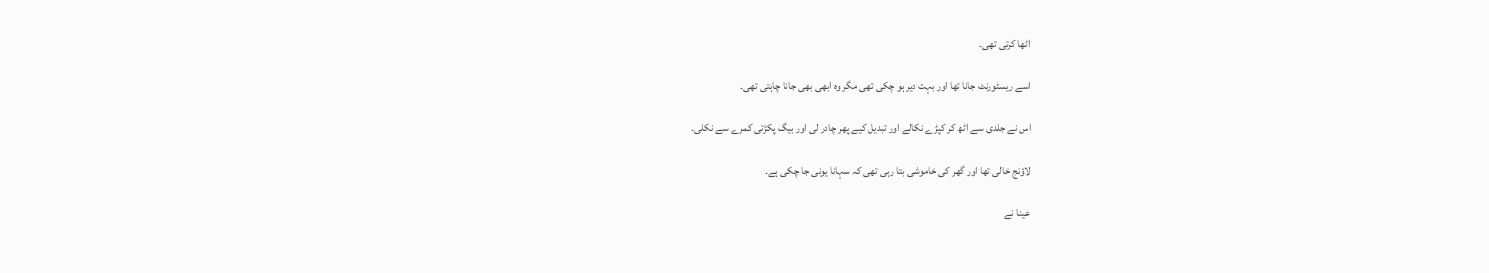اٹھا کرتی تھی۔

اسے ریسٹورنٹ جانا تھا اور بہت دیر ہو چکی تھی مگر وہ ابھی بھی جانا چاہتی تھی۔

اس نے جلدی سے اٹھ کر کپڑے نکالے اور تبدیل کیے پھر چادر لی اور بیگ پکڑتی کمرے سے نکلی۔

لاؤنج خالی تھا اور گھر کی خاموشی بتا رہی تھی کہ سہانا یونی جا چکی ہے۔

عینا نے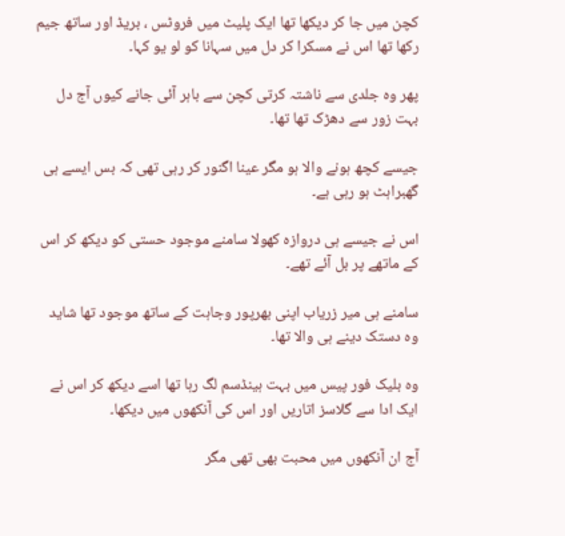کچن میں جا کر دیکھا تھا ایک پلیٹ میں فروٹس ، بریڈ اور ساتھ جیم رکھا تھا اس نے مسکرا کر دل میں سہانا کو لو یو کہا۔

پھر وہ جلدی سے ناشتہ کرتی کچن سے باہر آئی جانے کیوں آج دل بہت زور سے دھڑک تھا تھا۔

جیسے کچھ ہونے والا ہو مگر عینا اگنور کر رہی تھی کہ بس ایسے ہی گھبراہٹ ہو رہی ہے۔

اس نے جیسے ہی دروازہ کھولا سامنے موجود حستی کو دیکھ کر اس کے ماتھے پر بل آئے تھے۔

سامنے ہی میر زریاب اپنی بھرپور وجاہت کے ساتھ موجود تھا شاید وہ دستک دینے ہی والا تھا۔

وہ بلیک فور پیس میں بہت ہینڈسم لگ رہا تھا اسے دیکھ کر اس نے ایک ادا سے گلاسز اتاریں اور اس کی آنکھوں میں دیکھا۔

آج ان آنکھوں میں محبت بھی تھی مگر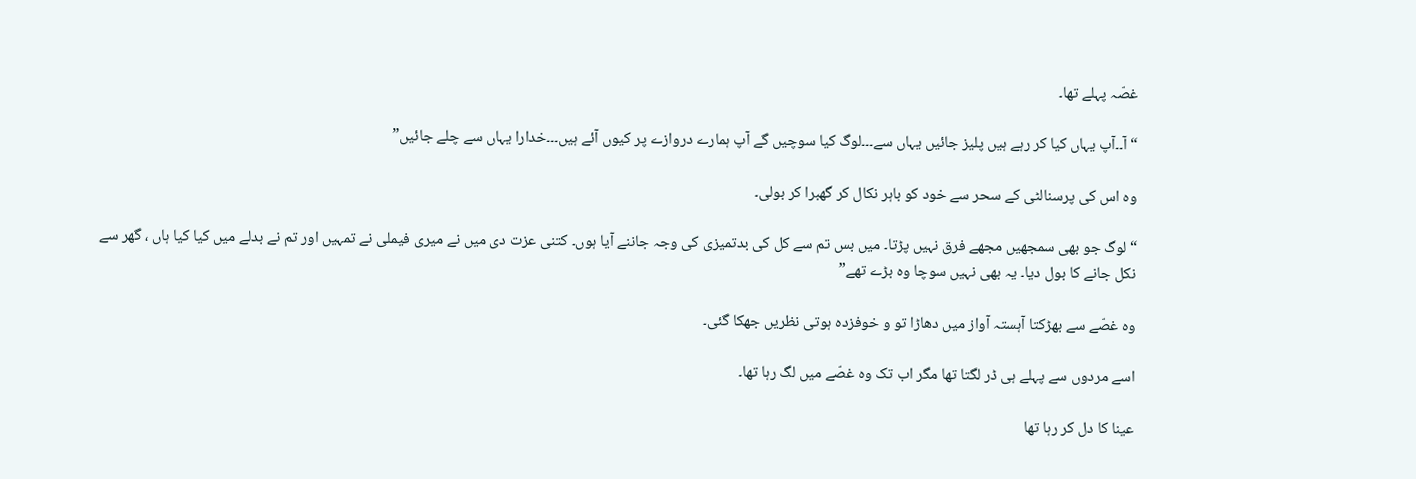غصّہ پہلے تھا۔

“آ۔۔آپ یہاں کیا کر رہے ہیں پلیز جائیں یہاں سے۔۔۔لوگ کیا سوچیں گے آپ ہمارے دروازے پر کیوں آئے ہیں۔۔۔خدارا یہاں سے چلے جائیں”

وہ اس کی پرسنالٹی کے سحر سے خود کو باہر نکال کر گھبرا کر بولی۔

“لوگ جو بھی سمجھیں مجھے فرق نہیں پڑتا۔ میں بس تم سے کل کی بدتمیزی کی وجہ جاننے آیا ہوں۔ کتنی عزت دی میں نے میری فیملی نے تمہیں اور تم نے بدلے میں کیا کیا ہاں ، گھر سے نکل جانے کا بول دیا۔ یہ بھی نہیں سوچا وہ بڑے تھے”

وہ غصّے سے بھڑکتا آہستہ آواز میں دھاڑا تو و خوفزدہ ہوتی نظریں جھکا گئی۔

اسے مردوں سے پہلے ہی ڈر لگتا تھا مگر اب تک وہ غصّے میں لگ رہا تھا۔

عینا کا دل کر رہا تھا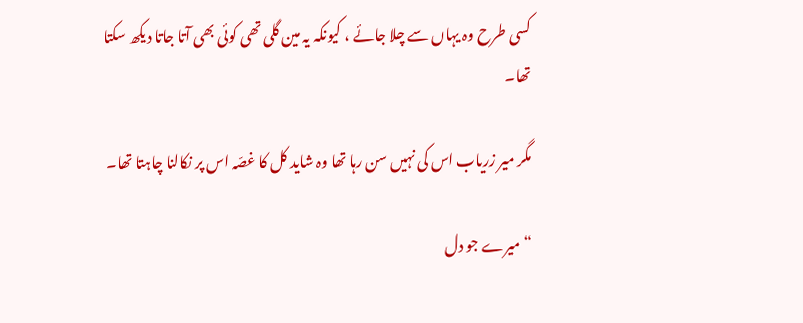کسی طرح وہ یہاں سے چلا جائے ، کیونکہ یہ مین گلی تھی کوئی بھی آتا جاتا دیکھ سکتا تھا۔

مگر میر زریاب اس کی نہیں سن رہا تھا وہ شاید کل کا غصّہ اس پر نکالنا چاہتا تھا۔

“میرے جو دل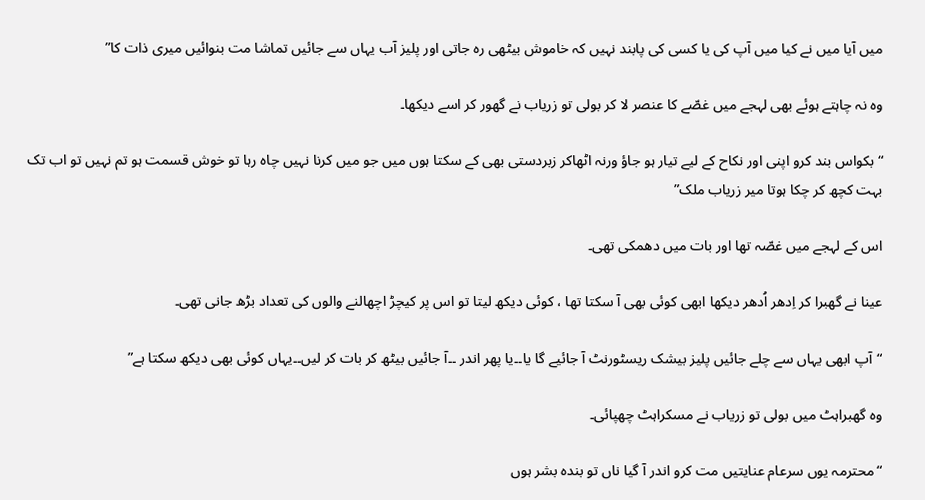میں آیا میں نے کیا میں آپ کی یا کسی کی پابند نہیں کہ خاموش بیٹھی رہ جاتی اور پلیز آب یہاں سے جائیں تماشا مت بنوائیں میری ذات کا”

وہ نہ چاہتے ہوئے بھی لہجے میں غصّے کا عنصر لا کر بولی تو زریاب نے گھور کر اسے دیکھا۔

“بکواس بند کرو اپنی اور نکاح کے لیے تیار ہو جاؤ ورنہ اٹھاکر زبردستی بھی کے سکتا ہوں میں جو میں کرنا نہیں چاہ رہا تو خوش قسمت ہو تم نہیں تو اب تک بہت کچھ کر چکا ہوتا میر زریاب ملک”

اس کے لہجے میں غصّہ تھا اور بات میں دھمکی تھی۔

عینا نے گھبرا کر اِدھر اُدھر دیکھا ابھی کوئی بھی آ سکتا تھا ، کوئی دیکھ لیتا تو اس پر کیچڑ اچھالنے والوں کی تعداد بڑھ جانی تھی۔

“آپ ابھی یہاں سے چلے جائیں پلیز بیشک ریسٹورنٹ آ جائیے گا یا۔۔یا پھر اندر ۔۔آ جائیں بیٹھ کر بات کر لیں۔۔یہاں کوئی بھی دیکھ سکتا ہے”

وہ گھبراہٹ میں بولی تو زریاب نے مسکراہٹ چھپائی۔

“محترمہ یوں سرعام عنایتیں مت کرو اندر آ گیا ناں تو بندہ بشر ہوں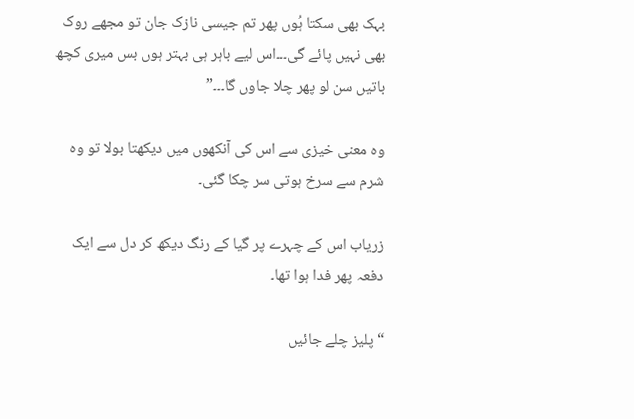بہک بھی سکتا ہُوں پھر تم جیسی نازک جان تو مجھے روک بھی نہیں پائے گی۔۔۔اس لیے باہر ہی بہتر ہوں بس میری کچھ باتیں سن لو پھر چلا جاوں گا۔۔۔”

وہ معنی خیزی سے اس کی آنکھوں میں دیکھتا بولا تو وہ شرم سے سرخ ہوتی سر چکا گئی۔

زریاب اس کے چہرے پر گیا کے رنگ دیکھ کر دل سے ایک دفعہ پھر فدا ہوا تھا۔

“پلیز چلے جائیں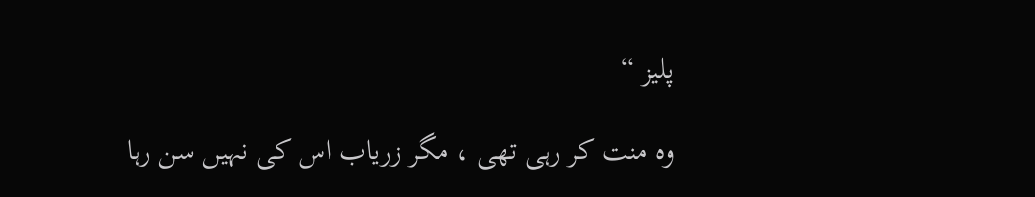پلیز “

وہ منت کر رہی تھی ، مگر زریاب اس کی نہیں سن رہا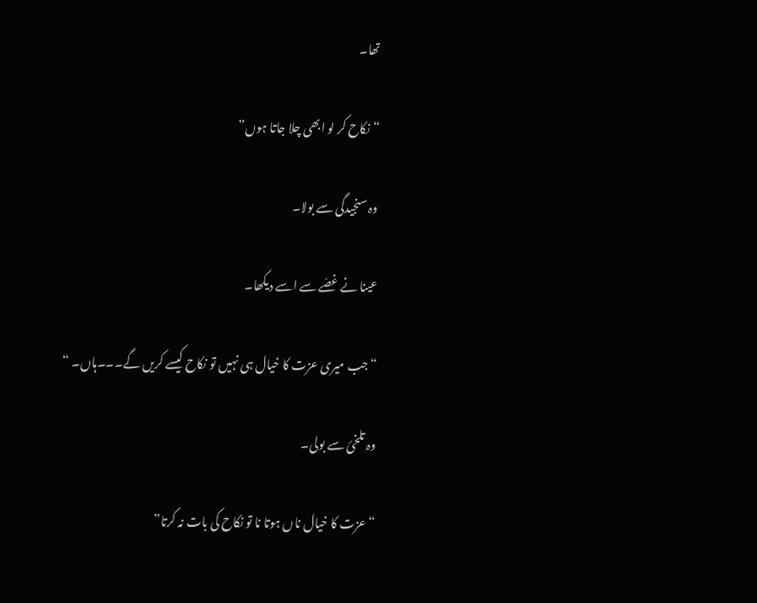تھا۔

“نکاح کر لو ابھی چلا جاتا ہوں”

وہ سنجیدگی سے بولا۔

عینا نے غصّے سے اسے دیکھا۔

“جب میری عزت کا خیال ہی نہیں تو نکاح کیسے کریں گے۔۔۔ہاں۔ “

وہ تلخئ سے بولی۔

“عزت کا خیال ناں ہوتا نا تو نکاح کی بات نہ کرتا”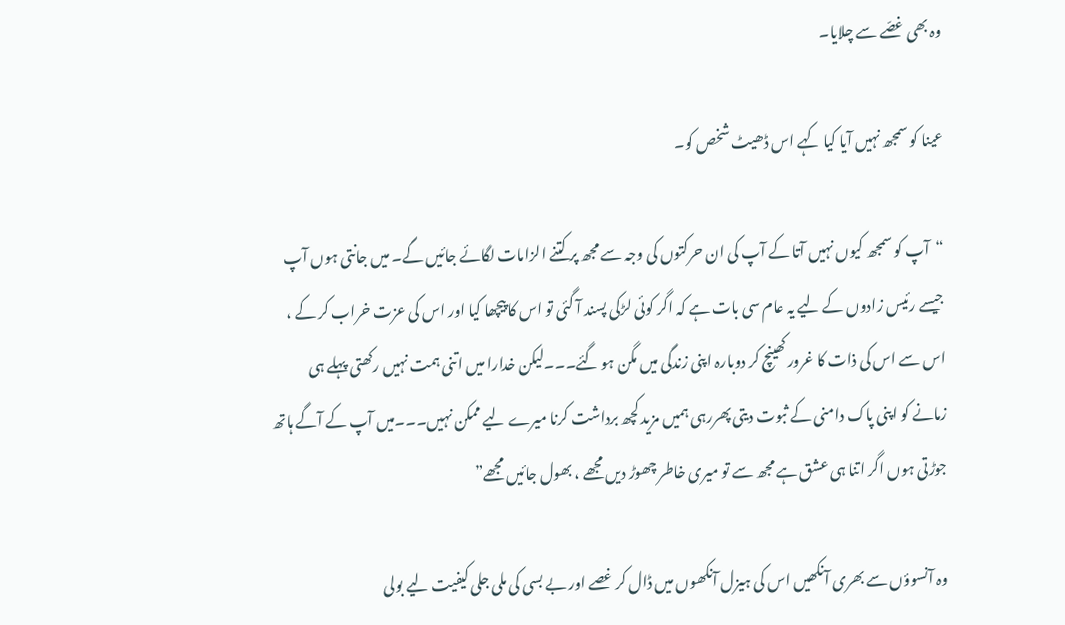وہ بھی غصّے سے چلایا۔

عینا کو سمجھ نہیں آیا کیا کہے اس ڈھیٹ شخص کو۔

“آپ کو سمجھ کیوں نہیں آتا کے آپ کی ان حرکتوں کی وجہ سے مجھ پر کتنے الزامات لگائے جائیں گے۔ میں جانتی ہوں آپ جیسے رئیس زادوں کے لیے یہ عام سی بات ہے کہ اگر کوئی لڑکی پسند آ گئی تو اس کا پیچھا کیا اور اس کی عزت خراب کر کے ، اس سے اس کی ذات کا غرور کھینچ کر دوبارہ اپنی زندگی میں مگن ہو گئے۔۔۔لیکن خدارا میں اتنی ہمت نہیں رکھتی پہلے ہی زمانے کو اپنی پاک دامنی کے ثبوت دیتی پھررہی ہمیں مزید کچھ برداشت کرنا میرے لیے ممکن نہیں۔۔۔میں آپ کے آگے ہاتھ جوڑتی ہوں اگر اتنا ہی عشق ہے مجھ سے تو میری خاطر چھوڑ دیں مجھے ، بھول جائیں مجھے”

وہ آنسوؤں سے بھری آنکھیں اس کی ہیزل آنکھوں میں ڈال کر غصے اور بے بسی کی ملی جلی کیفیت لیے بولی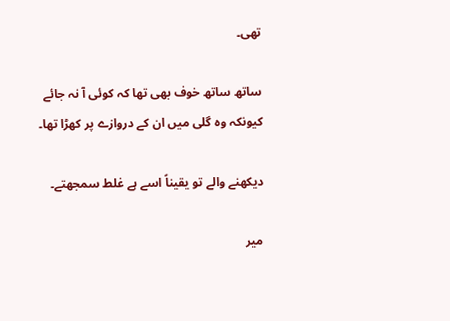تھی۔

ساتھ ساتھ خوف بھی تھا کہ کوئی آ نہ جائے کیونکہ وہ گلی میں ان کے دروازے پر کھڑا تھا۔

دیکھنے والے تو یقیناً اسے ہے غلط سمجھتے۔

میر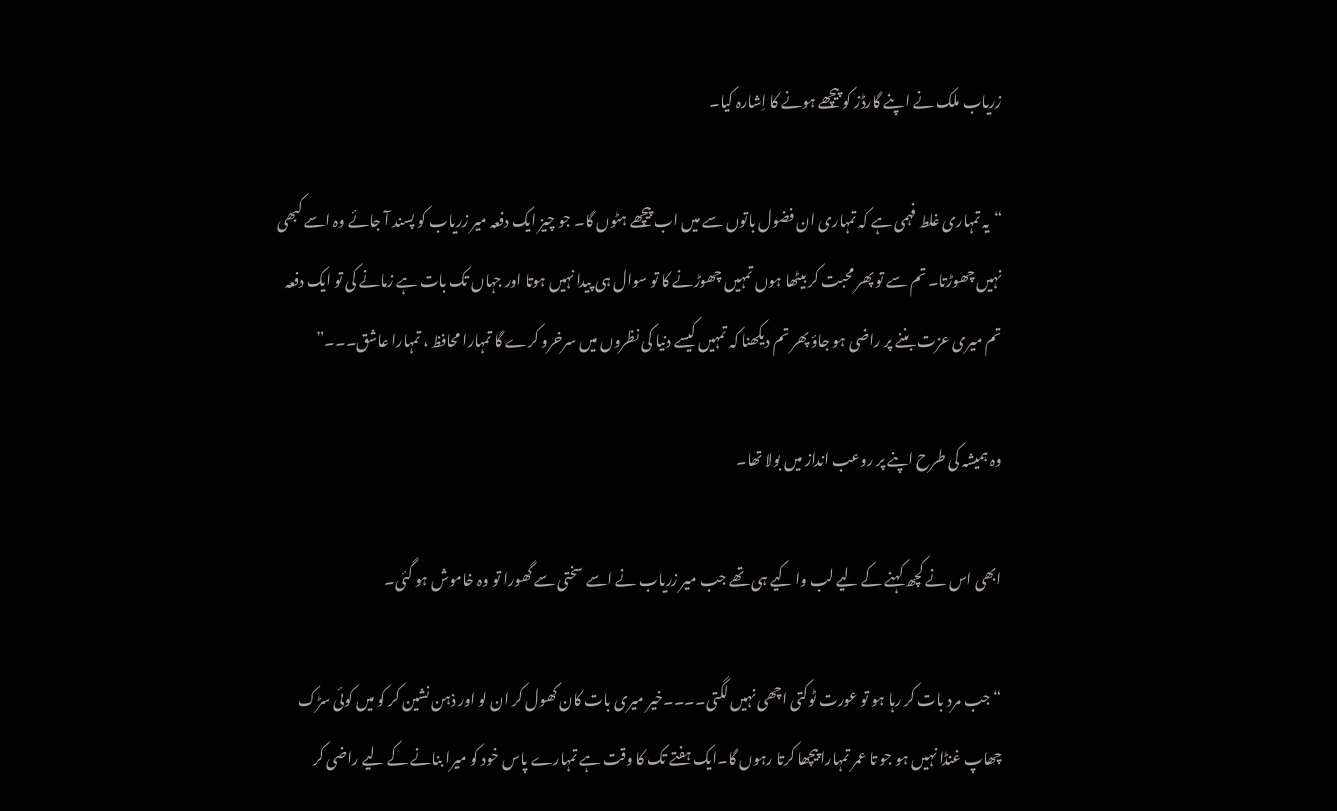زریاب ملک نے اپنے گارڈز کو پیچھے ہونے کا اِشارہ کیا۔

“یہ تمہاری غلط فہمی ہے کہ تمہاری ان فضول باتوں سے میں اب پیچھے ہٹوں گا۔ جو چیز ایک دفعہ میر زریاب کو پسند آ جائے وہ اسے کبھی نہیں چھوڑتا۔ تم سے تو پھر محبت کر بیٹھا ہوں تمہیں چھوڑنے کا تو سوال ہی پیدا نہیں ہوتا اور جہاں تک بات ہے زمانے کی تو ایک دفعہ تم میری عزت بننے پر راضی ہو جاؤ پھر تم دیکھنا کہ تمہیں کیسے دنیا کی نظروں میں سرخرو کرے گا تمہارا محافظ ، تمہارا عاشق۔۔۔”

وہ ہمیشہ کی طرح اپنے پر روعب انداز میں بولا تھا۔

ابھی اس نے کچھ کہنے کے لیے لب وا کیے ہی تھے جب میر زریاب نے اسے سختی سے گھورا تو وہ خاموش ہو گئی۔

“جب مرد بات کر رہا ہو تو عورت ٹوکتی اچھی نہیں لگتی۔۔۔۔خیر میری بات کان کھول کر ان لو اور ذہن نشین کر کو میں کوئی سڑک چھاپ غنڈا نہیں ہو جو تا عمر تمہارا پیچھا کرتا رہوں گا۔ایک ہفتے تک کا وقت ہے تمہارے پاس خود کو میرا بنانے کے لیے راضی کر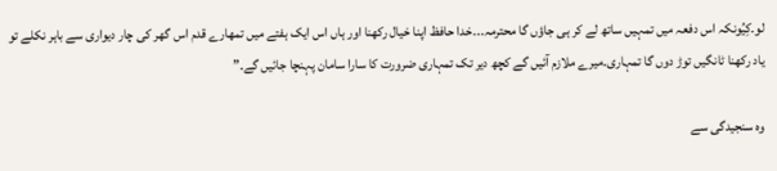لو۔کِیُونکہ اس دفعہ میں تمہیں ساتھ لے کر ہی جاؤں گا محترمہ۔۔۔خدا حافظ اپنا خیال رکھنا اور ہاں اس ایک ہفتے میں تمھارے قدم اس گھر کی چار دیواری سے باہر نکلے تو یاد رکھنا ٹانگیں توڑ دوں گا تمہاری۔میرے ملازم آئیں گے کچھ دیر تک تمہاری ضرورت کا سارا سامان پہنچا جائیں گے۔”

وہ سنجیدگی سے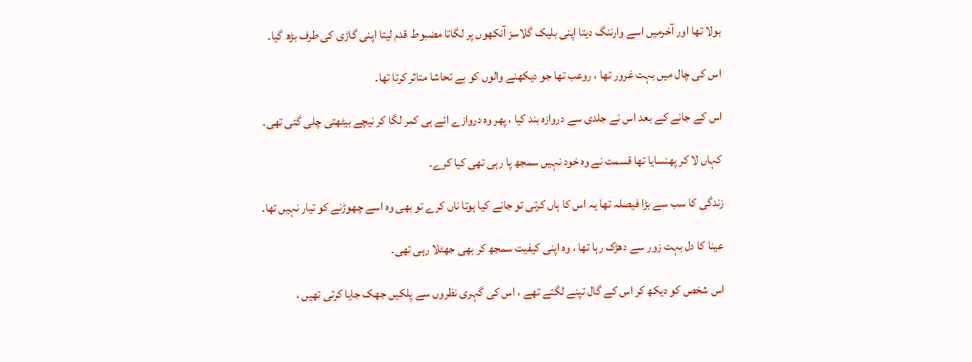بولا تھا اور آخرمیں اسے وارننگ دیتا اپنی بلیک گلاسز آنکھوں پر لگاتا مضبوط قدم لیتا اپنی گاڑی کی طرف بڑھ گیا۔

اس کی چال میں بہت غرور تھا ، روعب تھا جو دیکھنے والوں کو بے تحاشا متاثر کرتا تھا۔

اس کے جانے کے بعد اس نے جلدی سے دروازہ بند کیا ، پھر وہ دروازے ائے ہی کمر لگا کر نیچے بیٹھتی چلی گئی تھی۔

کہاں لا کر پھنسایا تھا قسمت نے وہ خود نہیں سمجھ پا رہی تھی کیا کرے۔

زندگی کا سب سے بڑا فیصلہ تھا یہ اس کا ہاں کرتی تو جانے کیا ہوتا ناں کرے تو بھی وہ اسے چھوڑنے کو تیار نہیں تھا۔

عینا کا دل بہت زور سے دھڑک رہا تھا ، وہ اپنی کیفیت سمجھ کر بھی جھٹلا رہی تھی۔

اس شخص کو دیکھ کر اس کے گال تپنے لگتے تھے ، اس کی گہری نظروں سے پلکیں جھک جایا کرتی تھیں ،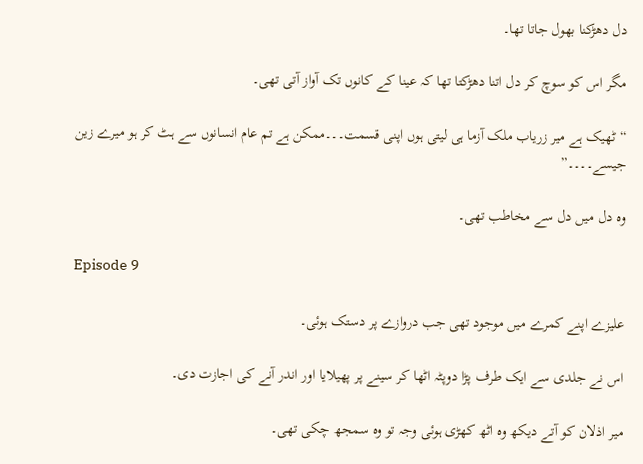دل دھڑکنا بھول جاتا تھا۔

مگر اس کو سوچ کر دل اتنا دھڑکتا تھا کہ عینا کے کانوں تک آواز آتی تھی۔

“ٹھیک ہے میر زریاب ملک آزما ہی لیتی ہوں اپنی قسمت۔۔۔ممکن ہے تم عام انسانوں سے ہٹ کر ہو میرے زین جیسے۔۔۔۔”

وہ دل میں دل سے مخاطب تھی۔

Episode 9

علیزے اپنے کمرے میں موجود تھی جب دروازے پر دستک ہوئی۔

اس نے جلدی سے ایک طرف پڑا دوپٹہ اٹھا کر سینے پر پھیلایا اور اندر آنے کی اجازت دی۔

میر اذلان کو آتے دیکھ وہ اٹھ کھڑی ہوئی وجہ تو وہ سمجھ چکی تھی۔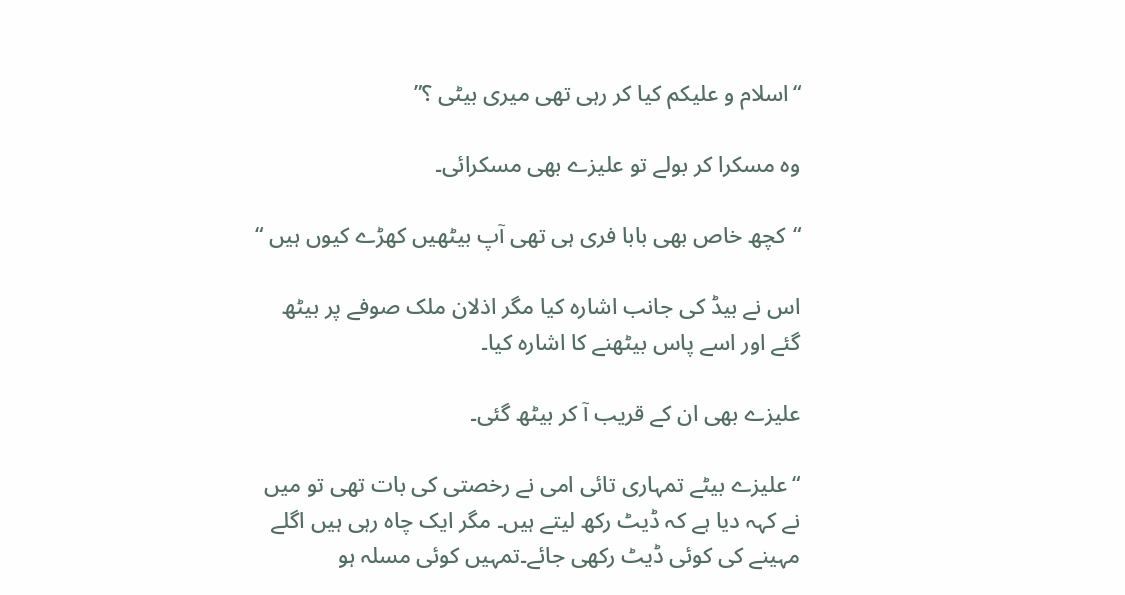“اسلام و علیکم کیا کر رہی تھی میری بیٹی ؟”

وہ مسکرا کر بولے تو علیزے بھی مسکرائی۔

“کچھ خاص بھی بابا فری ہی تھی آپ بیٹھیں کھڑے کیوں ہیں “

اس نے بیڈ کی جانب اشارہ کیا مگر اذلان ملک صوفے پر بیٹھ گئے اور اسے پاس بیٹھنے کا اشارہ کیا۔

علیزے بھی ان کے قریب آ کر بیٹھ گئی۔

“علیزے بیٹے تمہاری تائی امی نے رخصتی کی بات تھی تو میں نے کہہ دیا ہے کہ ڈیٹ رکھ لیتے ہیں۔ مگر ایک چاہ رہی ہیں اگلے مہینے کی کوئی ڈیٹ رکھی جائے۔تمہیں کوئی مسلہ ہو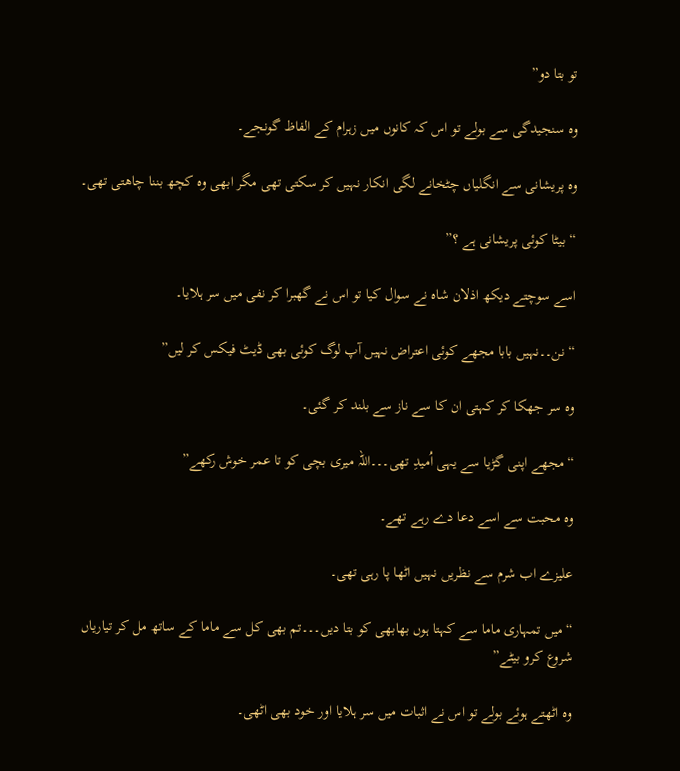تو بتا دو”

وہ سنجیدگی سے بولے تو اس کہ کانوں میں زہرام کے الفاظ گونجے۔

وہ پریشانی سے انگلیاں چٹخانے لگی انکار نہیں کر سکتی تھی مگر ابھی وہ کچھ بننا چاھتی تھی۔

“بیٹا کوئی پریشانی ہے ؟”

اسے سوچتے دیکھ اذلان شاہ نے سوال کیا تو اس نے گھبرا کر نفی میں سر ہلایا۔

“نن۔۔نہیں بابا مجھے کوئی اعتراض نہیں آپ لوگ کوئی بھی ڈیٹ فیکس کر لیں”

وہ سر جھکا کر کہتی ان کا سے ناز سے بلند کر گئی۔

“مجھے اپنی گڑیا سے یہی اُمیدِ تھی۔۔۔اللہ میری بچی کو تا عمر خوش رکھے”

وہ محبت سے اسے دعا دے رہے تھے۔

علیزے اب شرم سے نظریں نہیں اٹھا پا رہی تھی۔

“میں تمہاری ماما سے کہتا ہوں بھابھی کو بتا دیں۔۔۔تم بھی کل سے ماما کے ساتھ مل کر تیاریاں شروع کرو بیٹے”

وہ اٹھتے ہوئے بولے تو اس نے اثبات میں سر ہلایا اور خود بھی اٹھی۔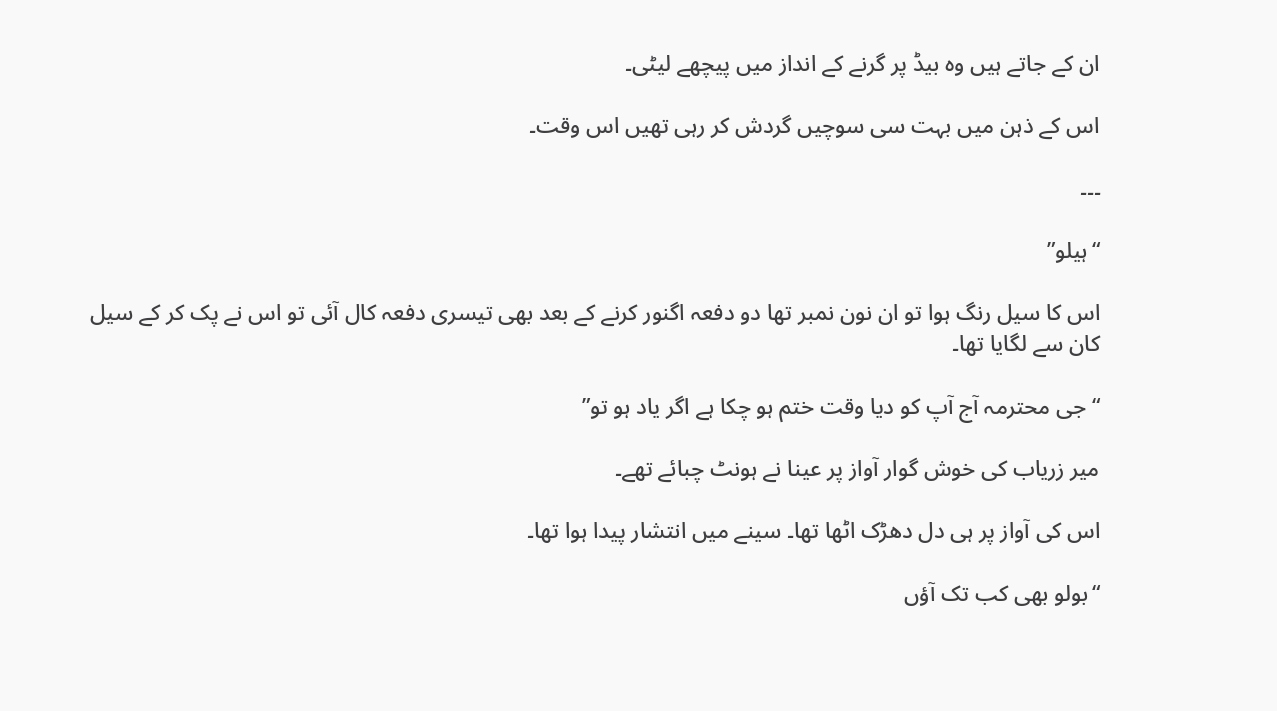ان کے جاتے ہیں وہ بیڈ پر گرنے کے انداز میں پیچھے لیٹی۔

اس کے ذہن میں بہت سی سوچیں گردش کر رہی تھیں اس وقت۔

۔۔۔

“ہیلو”

اس کا سیل رنگ ہوا تو ان نون نمبر تھا دو دفعہ اگنور کرنے کے بعد بھی تیسری دفعہ کال آئی تو اس نے پک کر کے سیل کان سے لگایا تھا۔

“جی محترمہ آج آپ کو دیا وقت ختم ہو چکا ہے اگر یاد ہو تو”

میر زریاب کی خوش گوار آواز پر عینا نے ہونٹ چبائے تھے۔

اس کی آواز پر ہی دل دھڑک اٹھا تھا۔ سینے میں انتشار پیدا ہوا تھا۔

“بولو بھی کب تک آؤں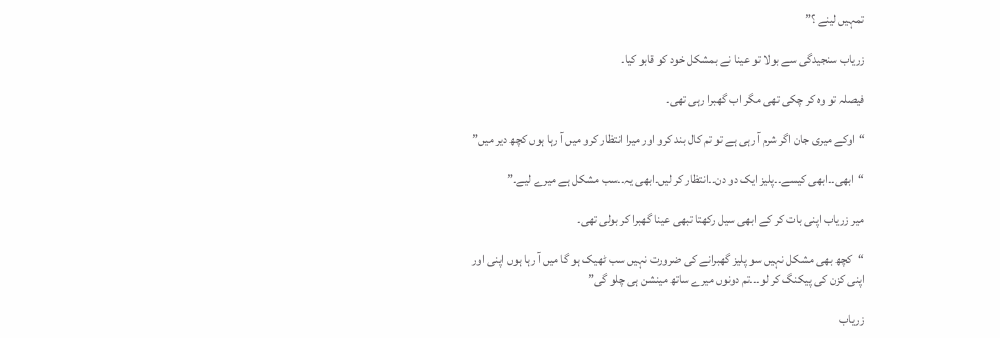تمہیں لینے ؟”

زریاب سنجیدگی سے بولا تو عینا نے بمشکل خود کو قابو کیا۔

فیصلہ تو وہ کر چکی تھی مگر اب گھبرا رہی تھی۔

“اوکے میری جان اگر شرم آ رہی ہے تو تم کال بند کرو اور میرا انتظار کرو میں آ رہا ہوں کچھ دیر میں”

“ابھی۔۔ابھی کیسے۔۔پلیز ایک دو دن۔۔انتظار کر لیں۔ابھی یہ۔۔سب مشکل ہے میرے لیے۔”

میر زریاب اپنی بات کر کے ابھی سیل رکھتا تبھی عینا گھبرا کر بولی تھی۔

“کچھ بھی مشکل نہیں سو پلیز گھبرانے کی ضرورت نہیں سب ٹھیک ہو گا میں آ رہا ہوں اپنی اور اپنی کزن کی پیکنگ کر لو۔۔۔تم دونوں میرے ساتھ مینشن ہی چلو گی”

زریاب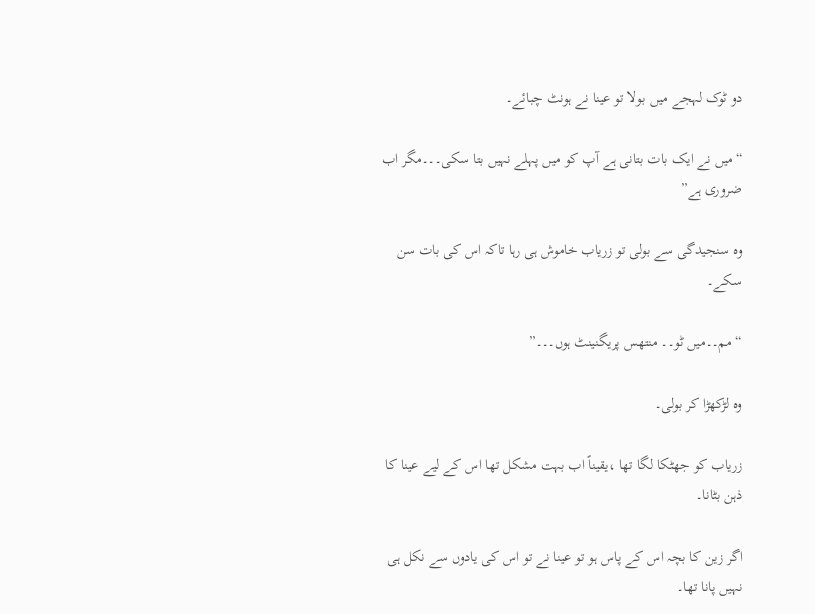دو ٹوک لہجے میں بولا تو عینا نے ہونٹ چبائے۔

“میں نے ایک بات بتانی ہے آپ کو میں پہلے نہیں بتا سکی۔۔۔مگر اب ضروری ہے”

وہ سنجیدگی سے بولی تو زریاب خاموش ہی رہا تاکہ اس کی بات سن سکے۔

“مم۔۔میں ٹو۔۔ منتھس پریگنینٹ ہوں۔۔۔”

وہ لڑکھڑا کر بولی۔

زریاب کو جھٹکا لگا تھا ،یقیناً اب بہت مشکل تھا اس کے لیے عینا کا ذہن بٹانا۔

اگر زین کا بچہ اس کے پاس ہو تو عینا نے تو اس کی یادوں سے نکل ہی نہیں پانا تھا۔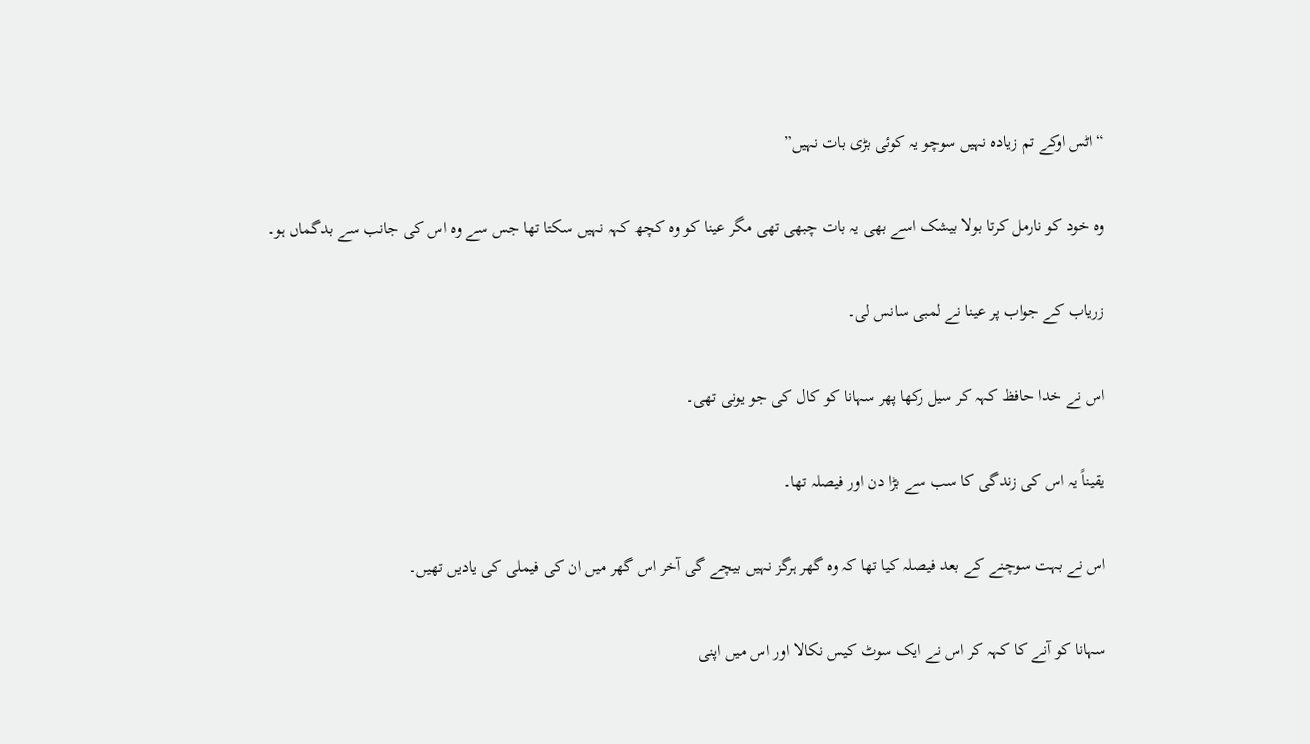“اٹس اوکے تم زیادہ نہیں سوچو یہ کوئی بڑی بات نہیں”

وہ خود کو نارمل کرتا بولا بیشک اسے بھی یہ بات چبھی تھی مگر عینا کو وہ کچھ کہہ نہیں سکتا تھا جس سے وہ اس کی جانب سے بدگماں ہو۔

زریاب کے جواب پر عینا نے لمبی سانس لی۔

اس نے خدا حافظ کہہ کر سیل رکھا پھر سہانا کو کال کی جو یونی تھی۔

یقیناً یہ اس کی زندگی کا سب سے بڑا دن اور فیصلہ تھا۔

اس نے بہت سوچنے کے بعد فیصلہ کیا تھا کہ وہ گھر ہرگز نہیں بیچے گی آخر اس گھر میں ان کی فیملی کی یادیں تھیں۔

سہانا کو آنے کا کہہ کر اس نے ایک سوٹ کیس نکالا اور اس میں اپنی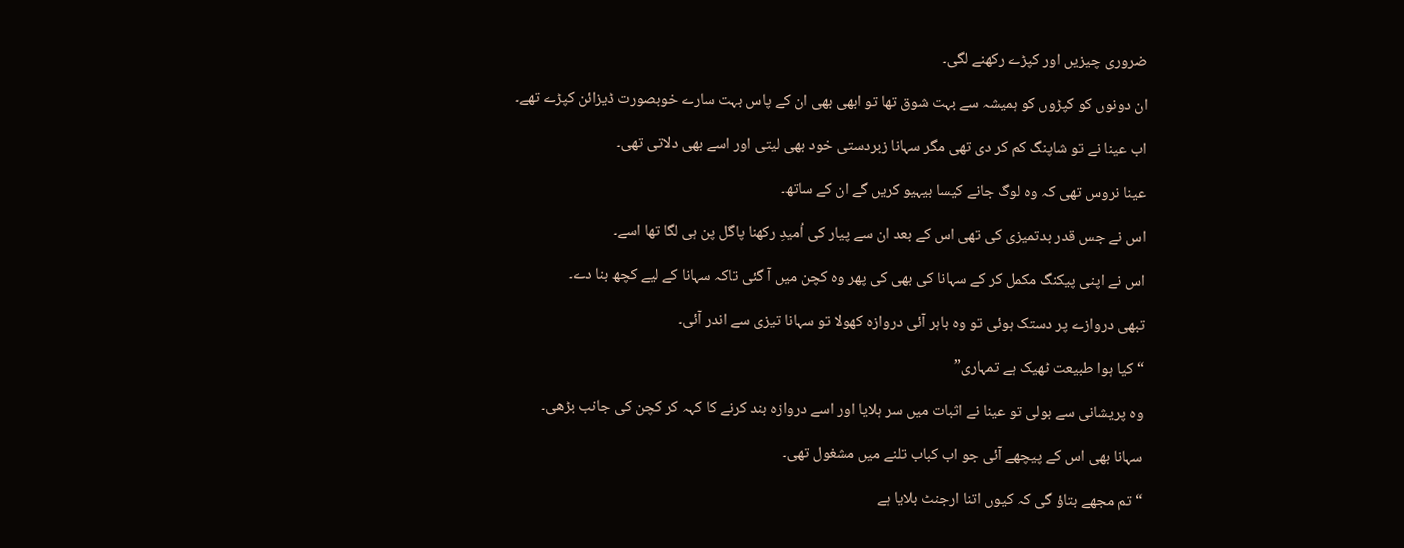ضروری چیزیں اور کپڑے رکھنے لگی۔

ان دونوں کو کپڑوں کو ہمیشہ سے بہت شوق تھا تو ابھی بھی ان کے پاس بہت سارے خوبصورت ڈیزائن کپڑے تھے۔

اب عینا نے تو شاپنگ کم کر دی تھی مگر سہانا زبردستی خود بھی لیتی اور اسے بھی دلاتی تھی۔

عینا نروس تھی کہ وہ لوگ جانے کیسا بیہيو کریں گے ان کے ساتھ۔

اس نے جس قدر بدتمیزی کی تھی اس کے بعد ان سے پیار کی اُمیدِ رکھنا پاگل پن ہی لگا تھا اسے۔

اس نے اپنی پیکنگ مکمل کر کے سہانا کی بھی کی پھر وہ کچن میں آ گئی تاکہ سہانا کے لیے کچھ بنا دے۔

تبھی دروازے پر دستک ہوئی تو وہ باہر آئی دروازہ کھولا تو سہانا تیزی سے اندر آئی۔

“کیا ہوا طبیعت ٹھیک ہے تمہاری”

وہ پریشانی سے بولی تو عینا نے اثبات میں سر ہلایا اور اسے دروازہ بند کرنے کا کہہ کر کچن کی جانب بڑھی۔

سہانا بھی اس کے پیچھے آئی جو اب کباب تلنے میں مشغول تھی۔

“تم مجھے بتاؤ گی کہ کیوں اتنا ارجنٹ بلایا ہے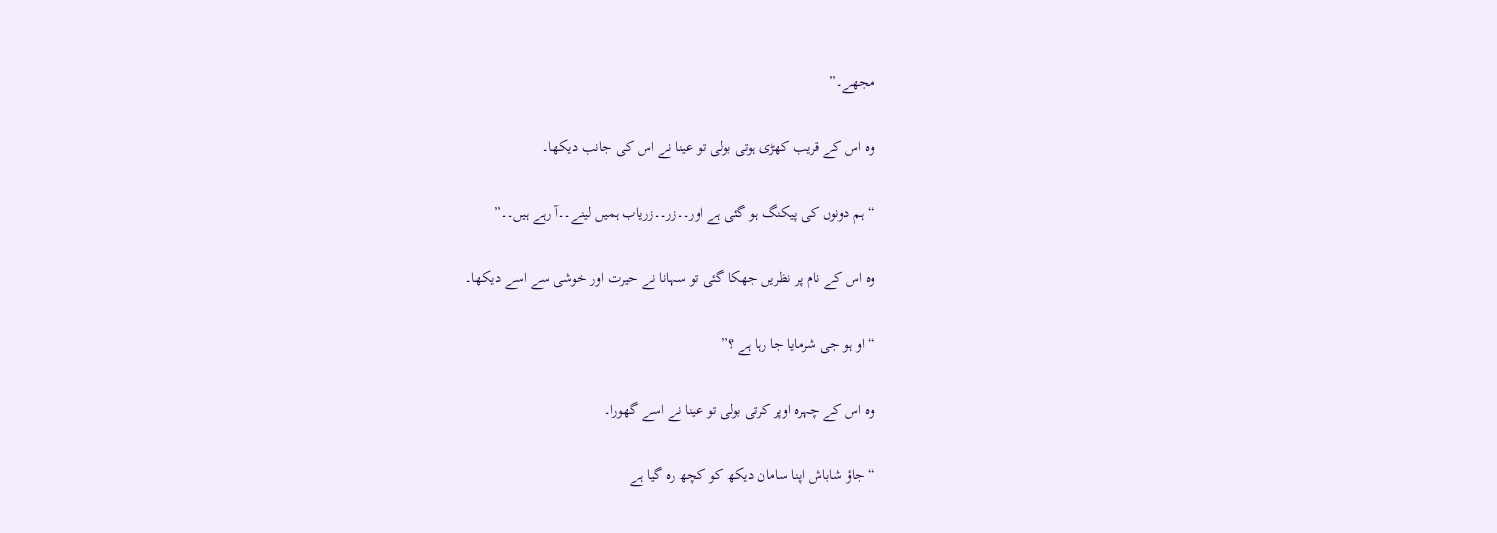مجھے۔”

وہ اس کے قریب کھڑی ہوتی بولی تو عینا نے اس کی جانب دیکھا۔

“ہم دونوں کی پیکنگ ہو گئی ہے اور۔۔زر۔۔زریاب ہمیں لینے۔۔آ رہے ہیں۔۔”

وہ اس کے نام پر نظریں جھکا گئی تو سہانا نے حیرت اور خوشی سے اسے دیکھا۔

“او ہو جی شرمایا جا رہا ہے ؟”

وہ اس کے چہرہ اوپر کرتی بولی تو عینا نے اسے گھورا۔

“جاؤ شاباش اپنا سامان دیکھ کو کچھ رہ گیا ہے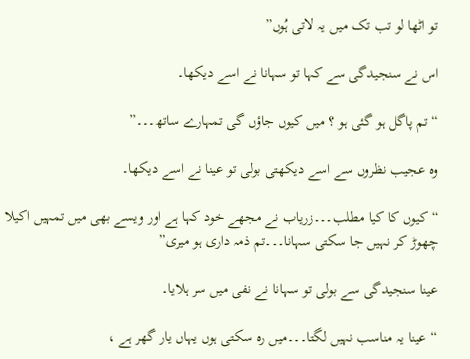تو اٹھا لو تب تک میں یہ لاتی ہُوں”

اس نے سنجیدگی سے کہا تو سہانا نے اسے دیکھا۔

“تم پاگل ہو گئی ہو ؟ میں کیوں جاؤں گی تمہارے ساتھ۔۔۔”

وہ عجیب نظروں سے اسے دیکھتی بولی تو عینا نے اسے دیکھا۔

“کیوں کا کیا مطلب۔۔۔زریاب نے مجھے خود کہا ہے اور ویسے بھی میں تمہیں اکیلا چھوڑ کر نہیں جا سکتی سہانا۔۔۔تم ذمہ داری ہو میری”

عینا سنجیدگی سے بولی تو سہانا نے نفی میں سر ہلایا۔

“عینا یہ مناسب نہیں لگتا۔۔۔میں رہ سکتی ہوں یہاں یار گھر ہے ،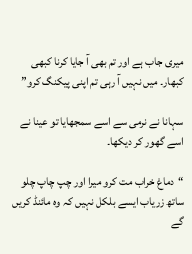میری جاب ہے اور تم بھی آ جایا کرنا کبھی کبھار۔ میں نہیں آ رہی تم اپنی پیکنگ کرو”

سہانا نے نرمی سے اسے سمجھایا تو عینا نے اسے گھور کر دیکھا۔

“دماغ خراب مت کرو میرا اور چپ چاپ چلو ساتھ زریاب ایسے بلکل نہیں کہ وہ مائنڈ کریں گے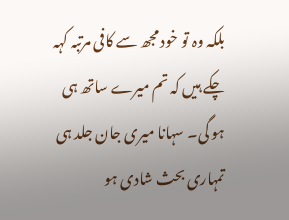بلکہ وہ تو خود مجھ سے کافی مرتبہ کہہ چکے ہیں کہ تم میرے ساتھ ہی ہو گی۔ سہانا میری جان جلد ہی تمہاری بحث شادی ہو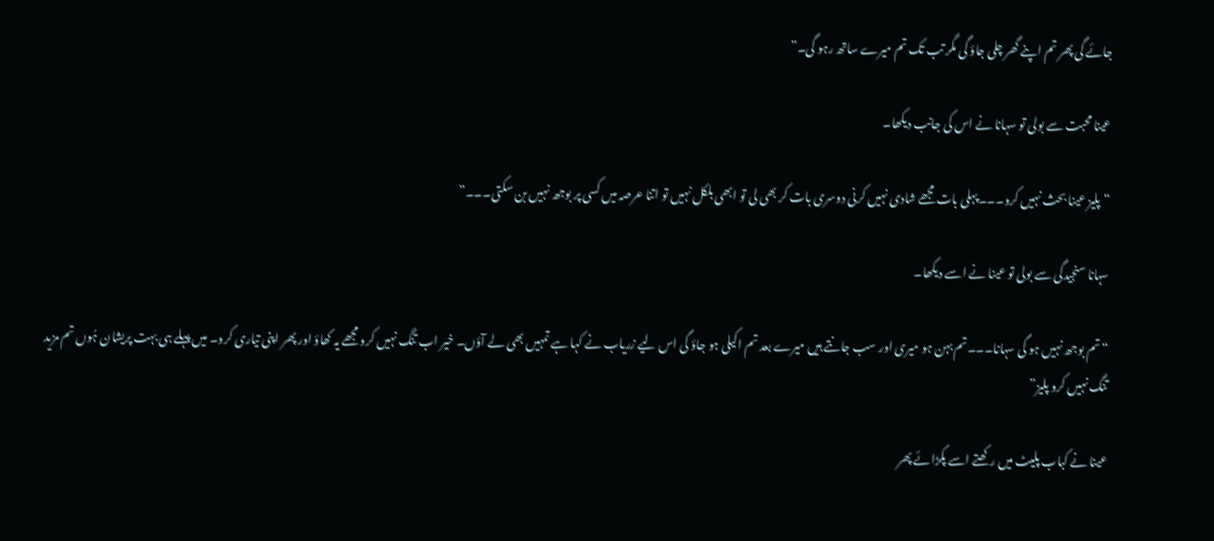جائے گی پھر تم اپنے گھر چلی جاؤ گی مگر تب تک تم میرے ساتھ رہو گی۔”

عینا محبت سے بولی تو سہانا نے اس کی جانب دیکھا۔

“پلیز عینا بحث نہیں کرو۔۔۔پہلی بات مجھے شادی نہیں کرنی دوسری بات کر بھی لی تو ابھی بلکل نہیں تو اتنا عرصہ میں کسی پر بوجھ نہیں بن سکتی۔۔۔”

سہانا سنجیدگی سے بولی تو عینا نے اسے دیکھا۔

“تم بوجھ نہیں ہو گی سہانا۔۔۔تم بہن ہو میری اور سب جانتے ہیں میرے بعد تم اکیلی ہو جاؤ گی اس لیے زریاب نے کہا ہے تمہیں بھی لے آؤں۔ خیر اب تنگ نہیں کرو مجھے یہ کھاؤ اور پھر اپنی تیاری کرو۔ میں پہلے ہی بہت پریشان ہُوں تم مزید تنگ نہیں کرو پلیز”

عینا نے کباب پلیٹ میں رکھتے اسے پکڑائے پھر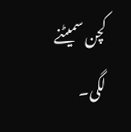کچن سمیٹنے لگی۔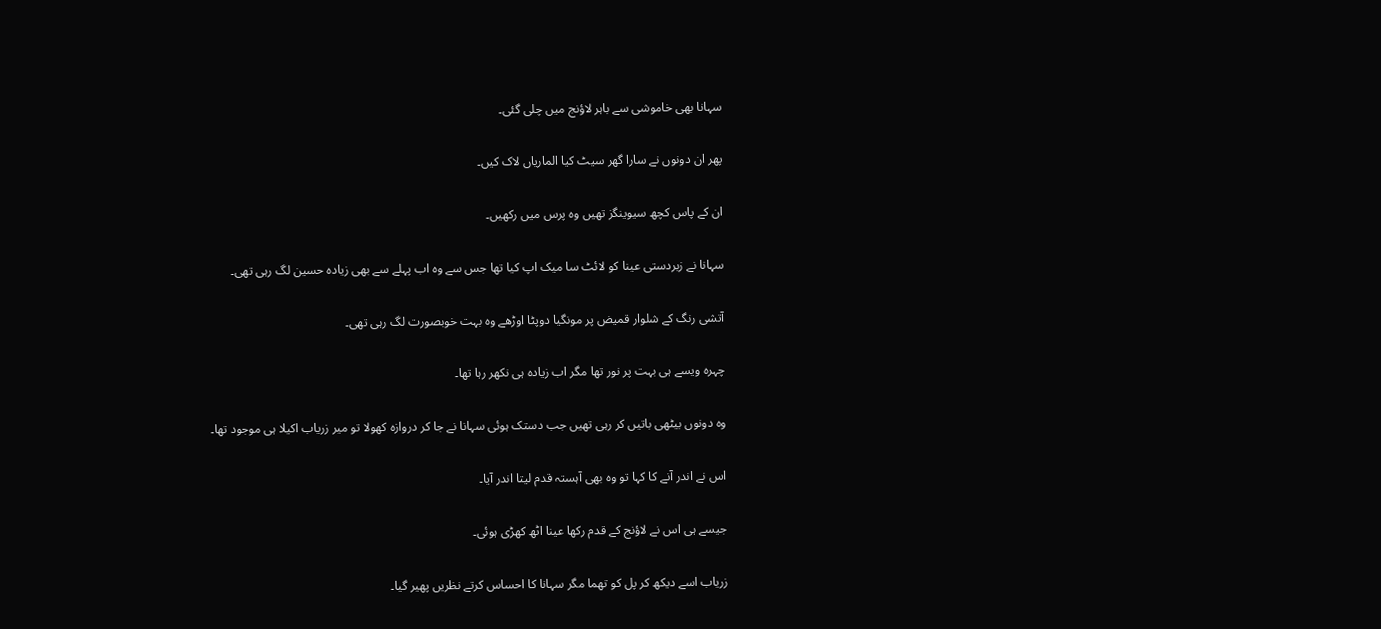سہانا بھی خاموشی سے باہر لاؤنج میں چلی گئی۔

پھر ان دونوں نے سارا گھر سیٹ کیا الماریاں لاک کیں۔

ان کے پاس کچھ سیوینگز تھیں وہ پرس میں رکھیں۔

سہانا نے زبردستی عینا کو لائٹ سا میک اپ کیا تھا جس سے وہ اب پہلے سے بھی زیادہ حسین لگ رہی تھی۔

آتشی رنگ کے شلوار قمیض پر مونگیا دوپٹا اوڑھے وہ بہت خوبصورت لگ رہی تھی۔

چہرہ ویسے ہی بہت پر نور تھا مگر اب زیادہ ہی نکھر رہا تھا۔

وہ دونوں بیٹھی باتیں کر رہی تھیں جب دستک ہوئی سہانا نے جا کر دروازہ کھولا تو میر زریاب اکیلا ہی موجود تھا۔

اس نے اندر آنے کا کہا تو وہ بھی آہستہ قدم لیتا اندر آیا۔

جیسے ہی اس نے لاؤنج کے قدم رکھا عینا اٹھ کھڑی ہوئی۔

زریاب اسے دیکھ کر پل کو تھما مگر سہانا کا احساس کرتے نظریں پھیر گیا۔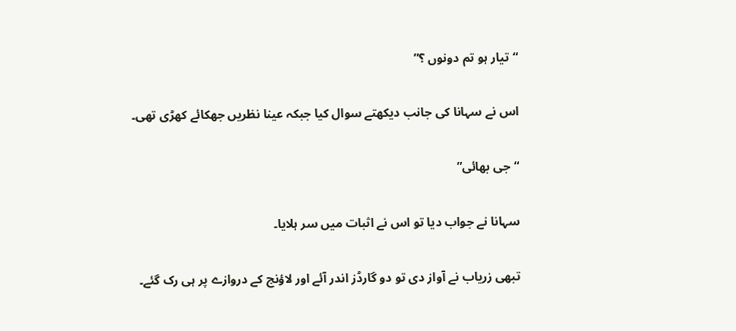“تیار ہو تم دونوں ؟”

اس نے سہانا کی جانب دیکھتے سوال کیا جبکہ عینا نظریں جھکائے کھڑی تھی۔

“جی بھائی”

سہانا نے جواب دیا تو اس نے اثبات میں سر ہلایا۔

تبھی زریاب نے آواز دی تو دو گارڈز اندر آئے اور لاؤنج کے دروازے پر ہی رک گئے۔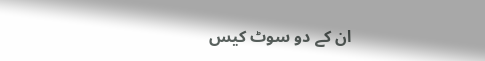ان کے دو سوٹ کیس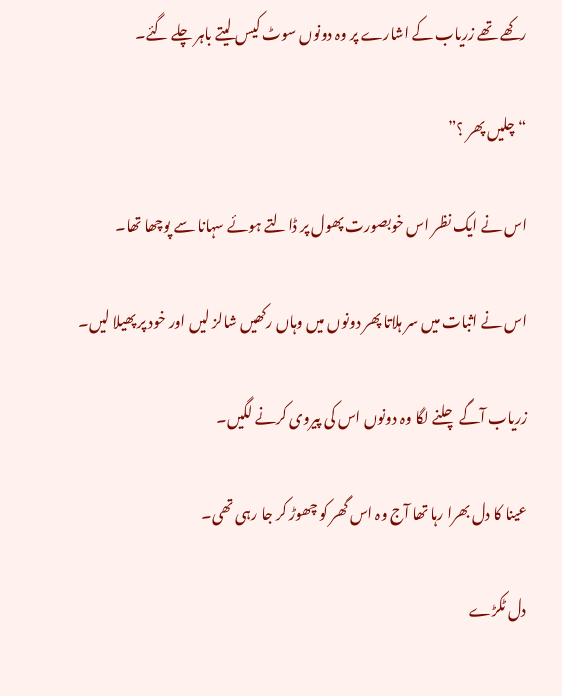رکھے تھے زریاب کے اشارے پر وہ دونوں سوٹ کیس لیتے باہر چلے گئے۔

“چلیں پھر ؟”

اس نے ایک نظر اس خوبصورت پھول پر ڈالتے ہوئے سہانا سے پوچھا تھا۔

اس نے اثبات میں سر ہلاتا پھر دونوں میں وہاں رکھیں شالز لیں اور خود پر پھیلا لیں۔

زریاب آگے چلنے لگا وہ دونوں اس کی پیروی کرنے لگیں۔

عینا کا دل بھرا رہا تھا آج وہ اس گھر کو چھوڑ کر جا رہی تھی۔

دل ٹکڑے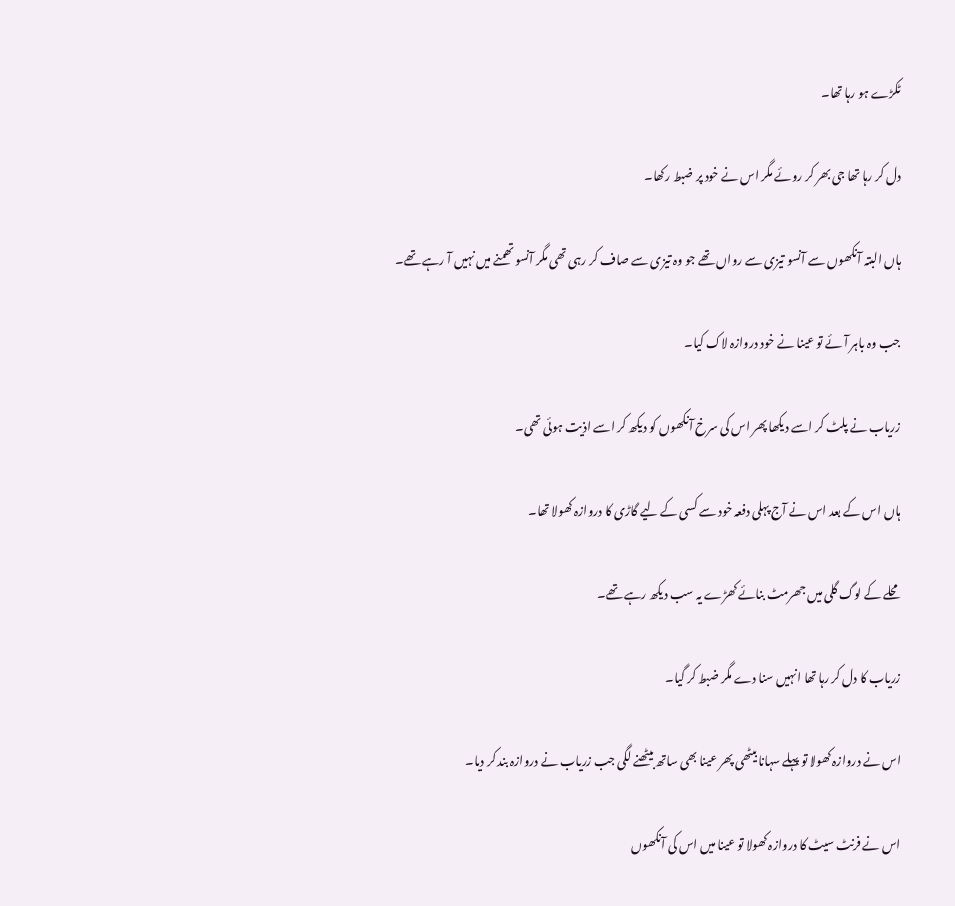ٹکڑے ہو رہا تھا۔

دل کر رہا تھا جی بھر کر روئے مگر اس نے خود پر ضبط رکھا۔

ہاں البتہ آنکھوں سے آنسو تیزی سے رواں تھے جو وہ تیزی سے صاف کر رہی تھی مگر آنسو تھمنے میں نہیں آ رہے تھے۔

جب وہ باہر آئے تو عینا نے خود دروازہ لاک کیا۔

زریاب نے پلٹ کر اسے دیکھا پھر اس کی سرخ آنکھوں کو دیکھ کر اسے اذیت ہوئی تھی۔

ہاں اس کے بعد اس نے آج پہلی دفعہ خود سے کسی کے لیے گاڑی کا دروازہ کھولا تھا۔

محلے کے لوگ گلی میں جھرمٹ بنائے کھڑے یہ سب دیکھ رہے تھے۔

زریاب کا دل کر رہا تھا انہیں سنا دے مگر ضبط کر گیا۔

اس نے دروازہ کھولا تو پہلے سہانا بیٹھی پھر عینا بھی ساتھ بیٹھنے لگی جب زریاب نے دروازہ بند کر دیا۔

اس نے فرنٹ سیٹ کا دروازہ کھولا تو عینا میں اس کی آنکھوں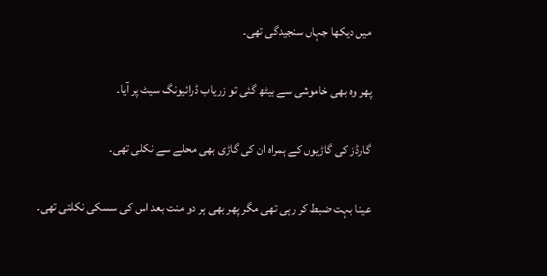میں دیکھا جہاں سنجیدگی تھی۔

پھر وہ بھی خاموشی سے بیٹھ گئی تو زریاب ڈرائیونگ سیٹ پر آیا۔

گارڈز کی گاڑیوں کے ہمراہ ان کی گاڑی بھی محلے سے نکلی تھی۔

عینا بہت ضبط کر رہی تھی مگر پھر بھی ہر دو منت بعد اس کی سسکی نکلتی تھی۔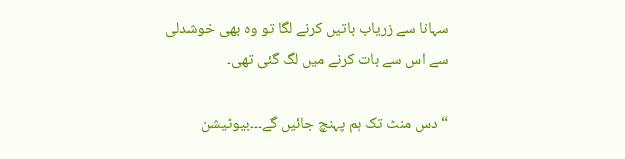سہانا سے زریاب باتیں کرنے لگا تو وہ بھی خوشدلی سے اس سے بات کرنے میں لگ گئی تھی۔

“دس منٹ تک ہم پہنچ جائیں گے۔۔۔بیوٹیشن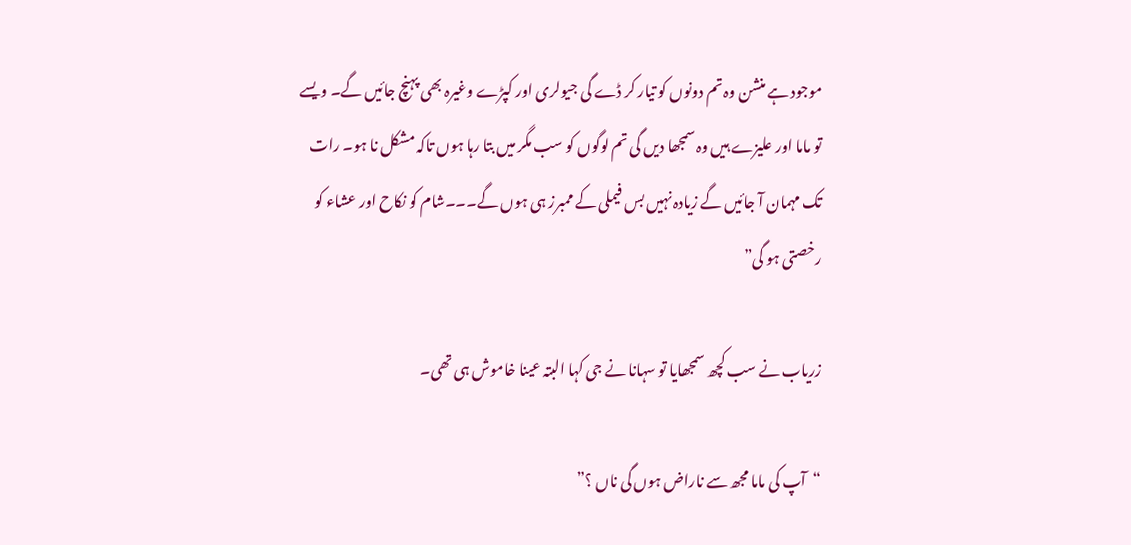موجود ہے منشن وہ تم دونوں کو تیار کر ڈے گی جیولری اور کپڑے وغیرہ بھی پہنچ جائیں گے۔ ویسے تو ماما اور علیزے ہیں وہ سمجھا دیں گی تم لوگوں کو سب مگر میں بتا رہا ہوں تاکہ مشکل نا ہو۔ رات تک مہمان آ جائیں گے زیادہ نہیں بس فیملی کے ممبرز ہی ہوں گے۔۔۔شام کو نکاح اور عشاء کو رخصتی ہو گی”

زریاب نے سب کچھ سمجھایا تو سہانا نے جی کہا البتہ عینا خاموش ہی تھی۔

“آپ کی ماما مجھ سے ناراض ہوں گی ناں ؟”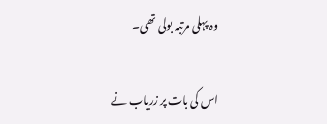وہ پہلی مرتبہ بولی تھی۔

اس کی بات پر زریاب نے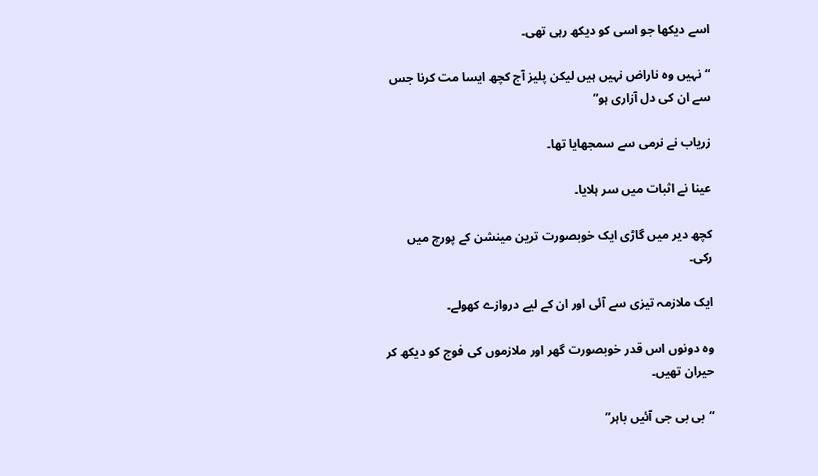اسے دیکھا جو اسی کو دیکھ رہی تھی۔

“نہیں وہ ناراض نہیں ہیں لیکن پلیز آج کچھ ایسا مت کرنا جس سے ان کی دل آزاری ہو”

زریاب نے نرمی سے سمجھایا تھا۔

عینا نے اثبات میں سر ہلایا۔

کچھ دیر میں گاڑی ایک خوبصورت ترین مینشن کے پورچ میں رکی۔

ایک ملازمہ تیزی سے آئی اور ان کے لیے دروازے کھولے۔

وہ دونوں اس قدر خوبصورت گھر اور ملازموں کی فوج کو دیکھ کر حیران تھیں۔

“بی بی جی آئیں باہر”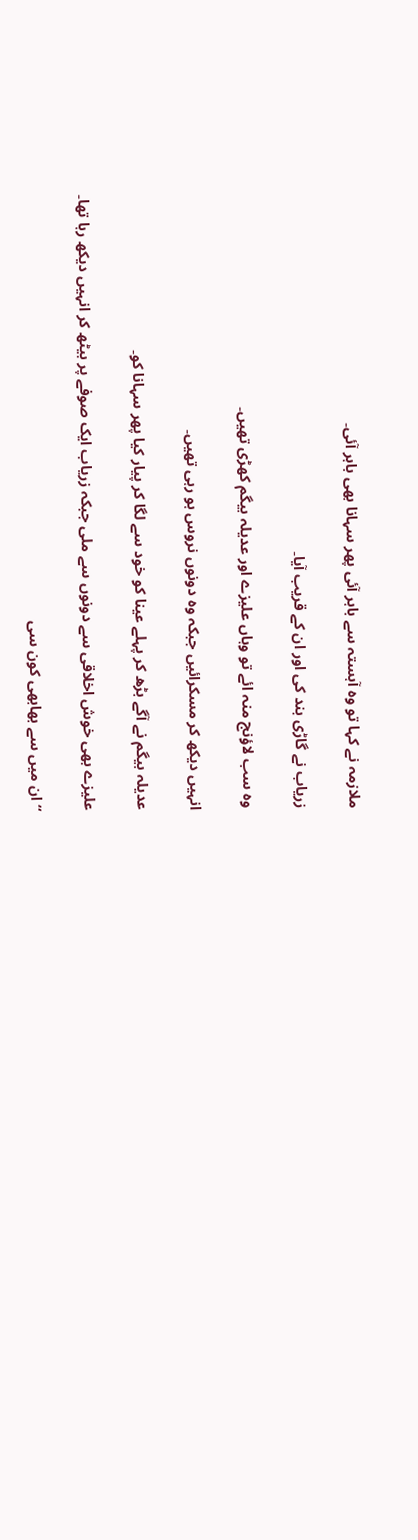ملازمہ نے کہا تو وہ آہستہ سے باہر آئی پھر سہانا بھی باہر آئی۔

زریاب نے گاڑی بند کی اور ان کے قریب آیا۔

وہ سب لاؤنج منہ ائے تو وہاں علیزے اور عدیلہ بیگم کھڑی تھیں۔

انہیں دیکھ کر مسکرائیں جبکہ وہ دونوں نروس ہو رہی تھیں۔

عدیلہ بیگم نے آگے بڑھ کر پہلے عینا کو خود سے لگا کر پیار کیا پھر سہانا کو۔

علیزے بھی خوش اخلاقی سے دونوں سے ملی جبکہ زریاب ایک صوفے پر بیٹھ کر انہیں دیکھ رہا تھا۔

“ان میں سے بھابھی کون سی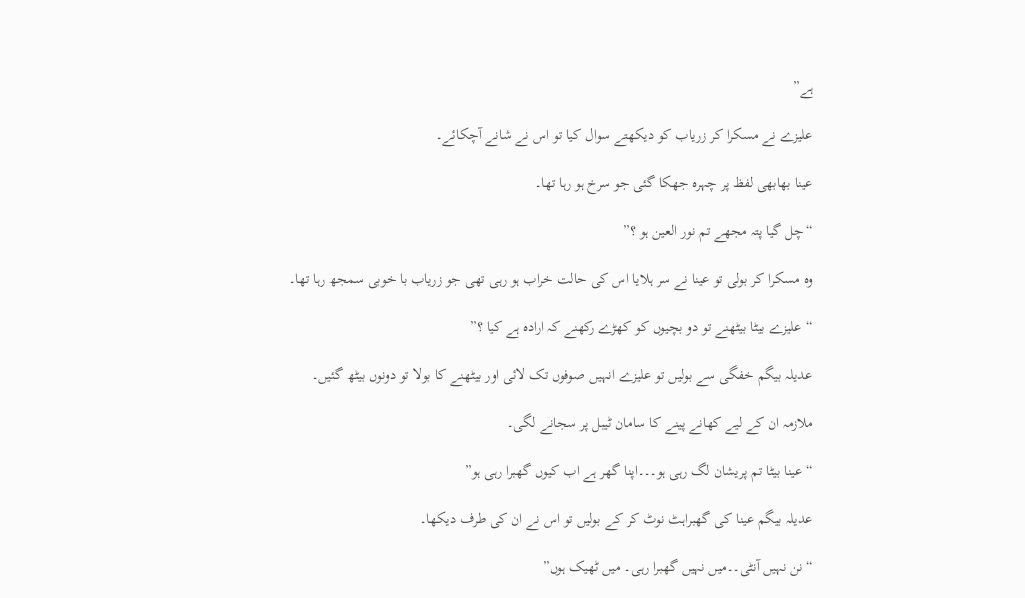ہے”

علیزے نے مسکرا کر زریاب کو دیکھتے سوال کیا تو اس نے شانے آچکائے۔

عینا بھابھی لفظ پر چہرہ جھکا گئی جو سرخ ہو رہا تھا۔

“چل گیا پتہ مجھے تم نور العین ہو ؟”

وہ مسکرا کر بولی تو عینا نے سر ہلایا اس کی حالت خراب ہو رہی تھی جو زریاب با خوبی سمجھ رہا تھا۔

“علیزے بیٹا بیٹھنے تو دو بچیوں کو کھڑے رکھنے کہ ارادہ ہے کیا ؟”

عدیلہ بیگم خفگی سے بولیں تو علیزے انہیں صوفوں تک لائی اور بیٹھنے کا بولا تو دونوں بیٹھ گئیں۔

ملازمہ ان کے لیے کھانے پینے کا سامان ٹیبل پر سجانے لگی۔

“عینا بیٹا تم پریشان لگ رہی ہو۔۔۔اپنا گھر ہے اب کیوں گھبرا رہی ہو”

عدیلہ بیگم عینا کی گھبراہٹ نوٹ کر کے بولیں تو اس نے ان کی طرف دیکھا۔

“نن نہیں آنٹی۔۔میں نہیں گھبرا رہی۔ میں ٹھیک ہوں”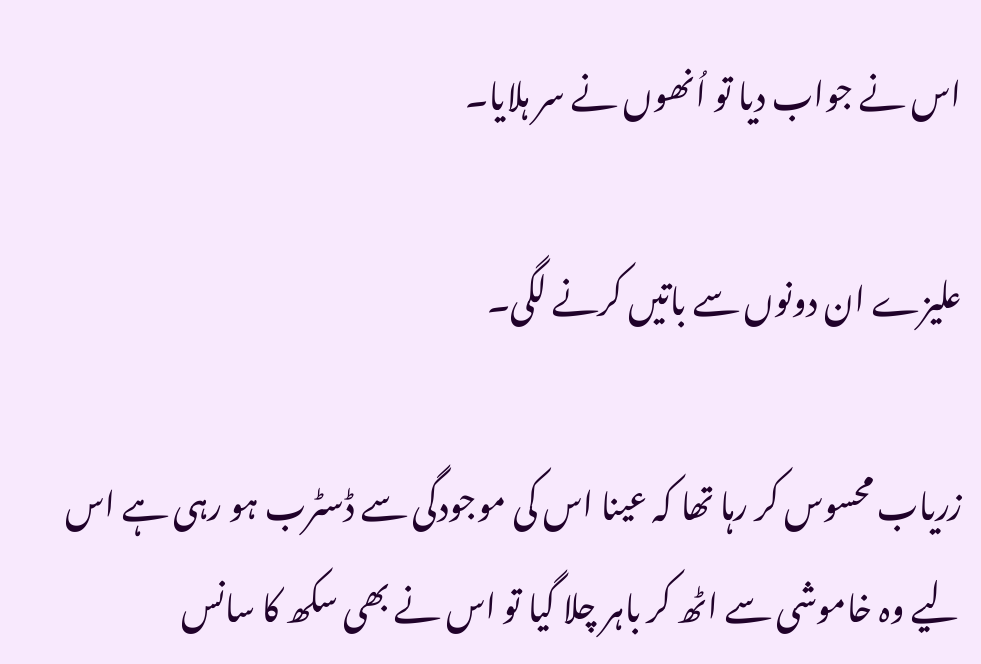اس نے جواب دیا تو اُنھوں نے سر ہلایا۔

علیزے ان دونوں سے باتیں کرنے لگی۔

زریاب محسوس کر رہا تھا کہ عینا اس کی موجودگی سے ڈسٹرب ہو رہی ہے اس لیے وہ خاموشی سے اٹھ کر باہر چلا گیا تو اس نے بھی سکھ کا سانس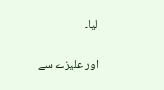لیا۔

اور علیزے سے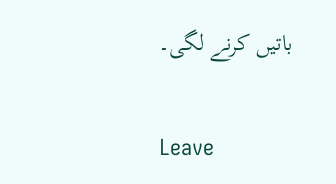باتیں کرنے لگی۔

Leave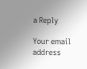a Reply

Your email address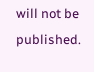will not be published.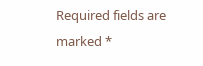Required fields are marked *